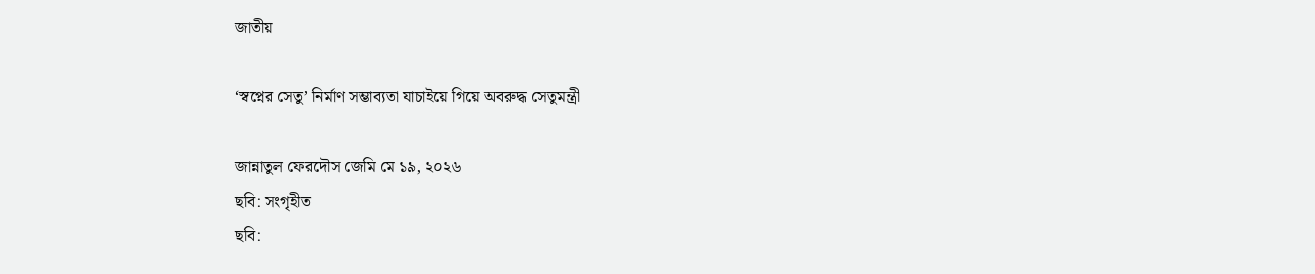জাতীয়

‘স্বপ্নের সেতু’ নির্মাণ সম্ভাব্যতা যাচাইয়ে গিয়ে অবরুদ্ধ সেতুমন্ত্রী

জান্নাতুল ফেরদৌস জেমি মে ১৯, ২০২৬
ছবি: সংগৃহীত
ছবি: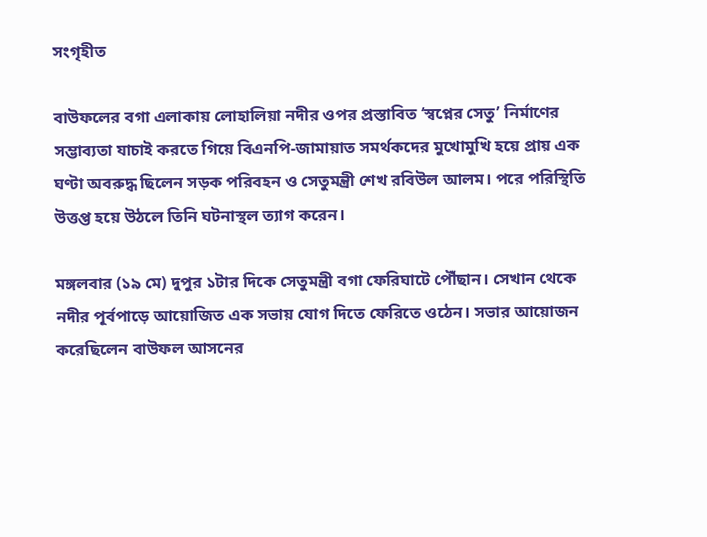সংগৃহীত

বাউফলের বগা এলাকায় লোহালিয়া নদীর ওপর প্রস্তাবিত ‘স্বপ্নের সেতু’ নির্মাণের সম্ভাব্যতা যাচাই করতে গিয়ে বিএনপি-জামায়াত সমর্থকদের মুখোমুখি হয়ে প্রায় এক ঘণ্টা অবরুদ্ধ ছিলেন সড়ক পরিবহন ও সেতুমন্ত্রী শেখ রবিউল আলম। পরে পরিস্থিতি উত্তপ্ত হয়ে উঠলে তিনি ঘটনাস্থল ত্যাগ করেন।

মঙ্গলবার (১৯ মে) দুপুর ১টার দিকে সেতুমন্ত্রী বগা ফেরিঘাটে পৌঁছান। সেখান থেকে নদীর পূর্বপাড়ে আয়োজিত এক সভায় যোগ দিতে ফেরিতে ওঠেন। সভার আয়োজন করেছিলেন বাউফল আসনের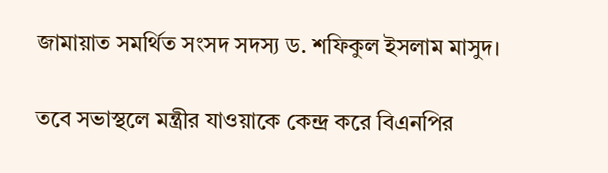জামায়াত সমর্থিত সংসদ সদস্য ড. শফিকুল ইসলাম মাসুদ।

তবে সভাস্থলে মন্ত্রীর যাওয়াকে কেন্দ্র করে বিএনপির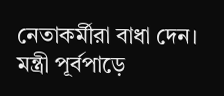নেতাকর্মীরা বাধা দেন। মন্ত্রী পূর্বপাড়ে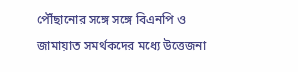পৌঁছানোর সঙ্গে সঙ্গে বিএনপি ও জামায়াত সমর্থকদের মধ্যে উত্তেজনা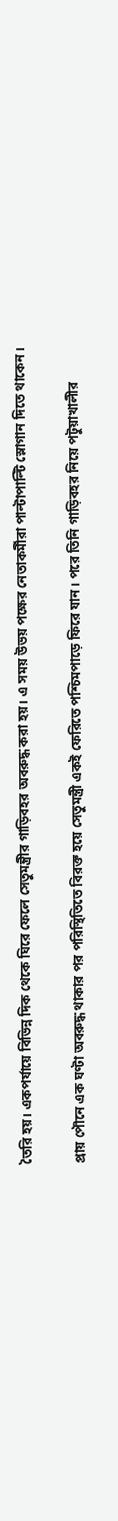তৈরি হয়। একপর্যায়ে বিভিন্ন দিক থেকে ঘিরে ফেলে সেতুমন্ত্রীর গাড়িবহর অবরুদ্ধ করা হয়। এ সময় উভয় পক্ষের নেতাকর্মীরা পাল্টাপাল্টি স্লোগান দিতে থাকেন।

প্রায় পৌনে এক ঘণ্টা অবরুদ্ধ থাকার পর পরিস্থিতিতে বিরক্ত হয়ে সেতুমন্ত্রী একই ফেরিতে পশ্চিমপাড়ে ফিরে যান। পরে তিনি গাড়িবহর নিয়ে পটুয়াখালীর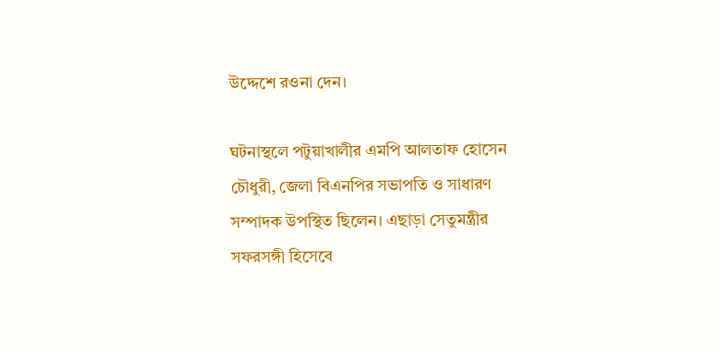উদ্দেশে রওনা দেন।

ঘটনাস্থলে পটুয়াখালীর এমপি আলতাফ হোসেন চৌধুরী, জেলা বিএনপির সভাপতি ও সাধারণ সম্পাদক উপস্থিত ছিলেন। এছাড়া সেতুমন্ত্রীর সফরসঙ্গী হিসেবে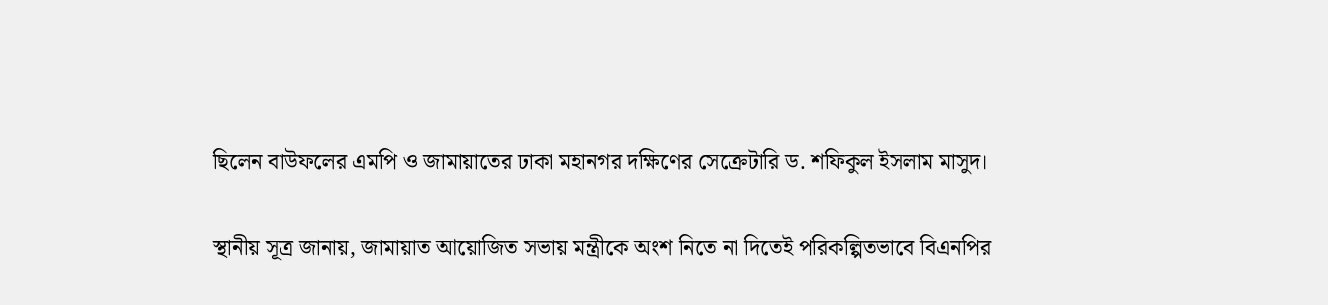ছিলেন বাউফলের এমপি ও জামায়াতের ঢাকা মহানগর দক্ষিণের সেক্রেটারি ড. শফিকুল ইসলাম মাসুদ।

স্থানীয় সূত্র জানায়, জামায়াত আয়োজিত সভায় মন্ত্রীকে অংশ নিতে না দিতেই পরিকল্পিতভাবে বিএনপির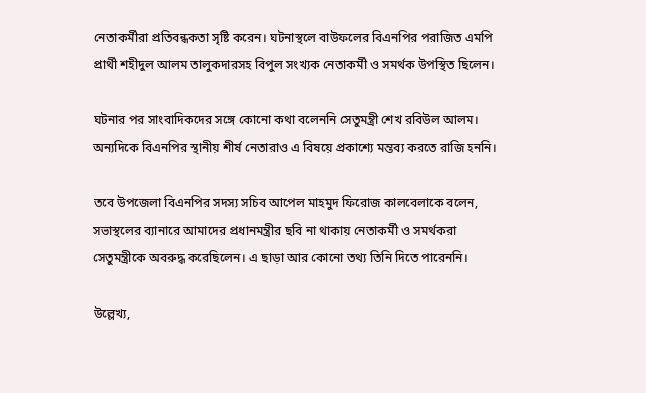নেতাকর্মীরা প্রতিবন্ধকতা সৃষ্টি করেন। ঘটনাস্থলে বাউফলের বিএনপির পরাজিত এমপি প্রার্থী শহীদুল আলম তালুকদারসহ বিপুল সংখ্যক নেতাকর্মী ও সমর্থক উপস্থিত ছিলেন।

ঘটনার পর সাংবাদিকদের সঙ্গে কোনো কথা বলেননি সেতুমন্ত্রী শেখ রবিউল আলম। অন্যদিকে বিএনপির স্থানীয় শীর্ষ নেতারাও এ বিষয়ে প্রকাশ্যে মন্তব্য করতে রাজি হননি।

তবে উপজেলা বিএনপির সদস্য সচিব আপেল মাহমুদ ফিরোজ কালবেলাকে বলেন, সভাস্থলের ব্যানারে আমাদের প্রধানমন্ত্রীর ছবি না থাকায় নেতাকর্মী ও সমর্থকরা সেতুমন্ত্রীকে অবরুদ্ধ করেছিলেন। এ ছাড়া আর কোনো তথ্য তিনি দিতে পারেননি।

উল্লেখ্য,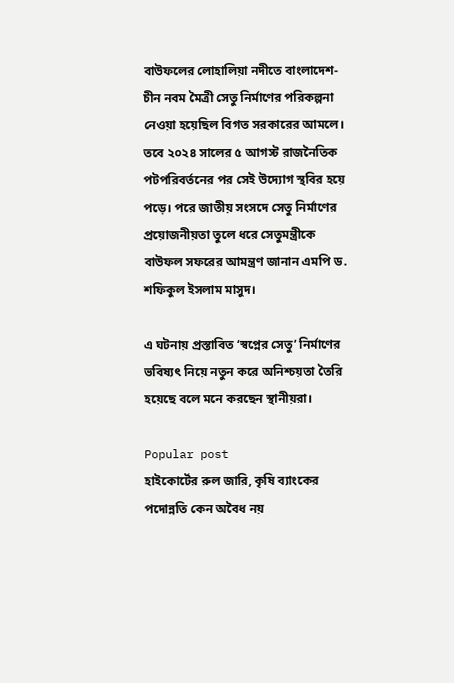বাউফলের লোহালিয়া নদীতে বাংলাদেশ-চীন নবম মৈত্রী সেতু নির্মাণের পরিকল্পনা নেওয়া হয়েছিল বিগত সরকারের আমলে। তবে ২০২৪ সালের ৫ আগস্ট রাজনৈতিক পটপরিবর্তনের পর সেই উদ্যোগ স্থবির হয়ে পড়ে। পরে জাতীয় সংসদে সেতু নির্মাণের প্রয়োজনীয়তা তুলে ধরে সেতুমন্ত্রীকে বাউফল সফরের আমন্ত্রণ জানান এমপি ড. শফিকুল ইসলাম মাসুদ।

এ ঘটনায় প্রস্তাবিত ‘স্বপ্নের সেতু’ নির্মাণের ভবিষ্যৎ নিয়ে নতুন করে অনিশ্চয়তা তৈরি হয়েছে বলে মনে করছেন স্থানীয়রা।

Popular post
হাইকোর্টের রুল জারি, কৃষি ব্যাংকের পদোন্নতি কেন অবৈধ নয়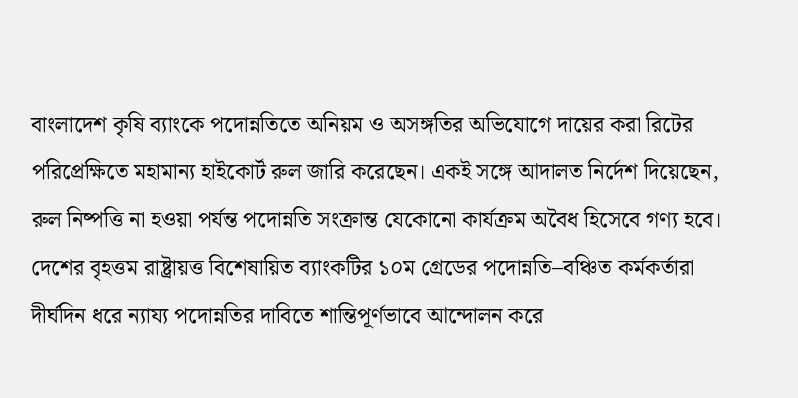বাংলাদেশ কৃষি ব্যাংকে পদোন্নতিতে অনিয়ম ও অসঙ্গতির অভিযোগে দায়ের করা রিটের পরিপ্রেক্ষিতে মহামান্য হাইকোর্ট রুল জারি করেছেন। একই সঙ্গে আদালত নির্দেশ দিয়েছেন, রুল নিষ্পত্তি না হওয়া পর্যন্ত পদোন্নতি সংক্রান্ত যেকোনো কার্যক্রম অবৈধ হিসেবে গণ্য হবে। দেশের বৃহত্তম রাষ্ট্রায়ত্ত বিশেষায়িত ব্যাংকটির ১০ম গ্রেডের পদোন্নতি–বঞ্চিত কর্মকর্তারা দীর্ঘদিন ধরে ন্যায্য পদোন্নতির দাবিতে শান্তিপূর্ণভাবে আন্দোলন করে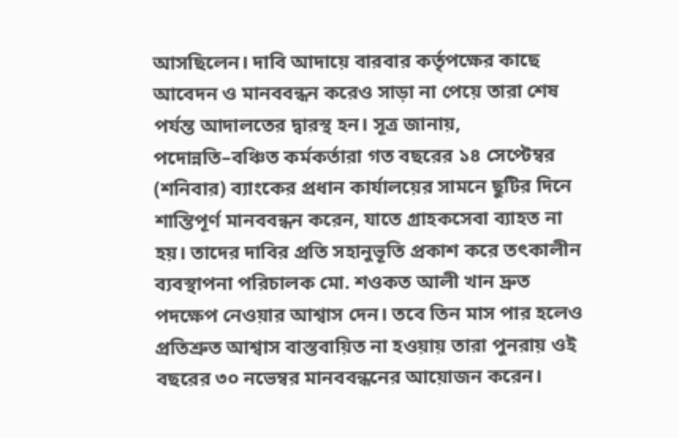আসছিলেন। দাবি আদায়ে বারবার কর্তৃপক্ষের কাছে আবেদন ও মানববন্ধন করেও সাড়া না পেয়ে তারা শেষ পর্যন্ত আদালতের দ্বারস্থ হন। সূত্র জানায়, পদোন্নতি–বঞ্চিত কর্মকর্তারা গত বছরের ১৪ সেপ্টেম্বর (শনিবার) ব্যাংকের প্রধান কার্যালয়ের সামনে ছুটির দিনে শান্তিপূর্ণ মানববন্ধন করেন, যাতে গ্রাহকসেবা ব্যাহত না হয়। তাদের দাবির প্রতি সহানুভূতি প্রকাশ করে তৎকালীন ব্যবস্থাপনা পরিচালক মো. শওকত আলী খান দ্রুত পদক্ষেপ নেওয়ার আশ্বাস দেন। তবে তিন মাস পার হলেও প্রতিশ্রুত আশ্বাস বাস্তবায়িত না হওয়ায় তারা পুনরায় ওই বছরের ৩০ নভেম্বর মানববন্ধনের আয়োজন করেন।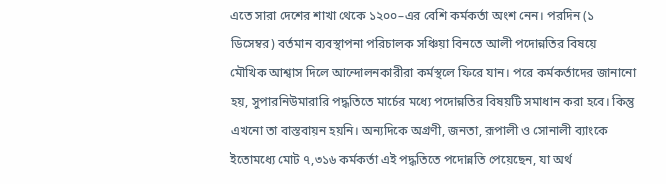এতে সারা দেশের শাখা থেকে ১২০০–এর বেশি কর্মকর্তা অংশ নেন। পরদিন (১ ডিসেম্বর) বর্তমান ব্যবস্থাপনা পরিচালক সঞ্চিয়া বিনতে আলী পদোন্নতির বিষয়ে মৌখিক আশ্বাস দিলে আন্দোলনকারীরা কর্মস্থলে ফিরে যান। পরে কর্মকর্তাদের জানানো হয়, সুপারনিউমারারি পদ্ধতিতে মার্চের মধ্যে পদোন্নতির বিষয়টি সমাধান করা হবে। কিন্তু এখনো তা বাস্তবায়ন হয়নি। অন্যদিকে অগ্রণী, জনতা, রূপালী ও সোনালী ব্যাংকে ইতোমধ্যে মোট ৭,৩১৬ কর্মকর্তা এই পদ্ধতিতে পদোন্নতি পেয়েছেন, যা অর্থ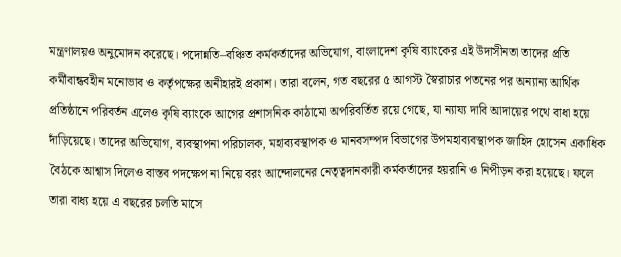মন্ত্রণালয়ও অনুমোদন করেছে। পদোন্নতি–বঞ্চিত কর্মকর্তাদের অভিযোগ, বাংলাদেশ কৃষি ব্যাংকের এই উদাসীনতা তাদের প্রতি কর্মীবান্ধবহীন মনোভাব ও কর্তৃপক্ষের অনীহারই প্রকাশ। তারা বলেন, গত বছরের ৫ আগস্ট স্বৈরাচার পতনের পর অন্যান্য আর্থিক প্রতিষ্ঠানে পরিবর্তন এলেও কৃষি ব্যাংকে আগের প্রশাসনিক কাঠামো অপরিবর্তিত রয়ে গেছে, যা ন্যায্য দাবি আদায়ের পথে বাধা হয়ে দাঁড়িয়েছে। তাদের অভিযোগ, ব্যবস্থাপনা পরিচালক, মহাব্যবস্থাপক ও মানবসম্পদ বিভাগের উপমহাব্যবস্থাপক জাহিদ হোসেন একাধিক বৈঠকে আশ্বাস দিলেও বাস্তব পদক্ষেপ না নিয়ে বরং আন্দোলনের নেতৃত্বদানকারী কর্মকর্তাদের হয়রানি ও নিপীড়ন করা হয়েছে। ফলে তারা বাধ্য হয়ে এ বছরের চলতি মাসে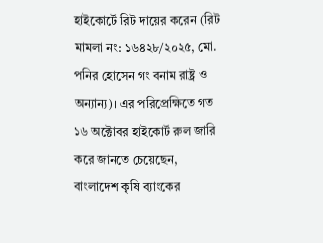হাইকোর্টে রিট দায়ের করেন (রিট মামলা নং: ১৬৪২৮/২০২৫, মো. পনির হোসেন গং বনাম রাষ্ট্র ও অন্যান্য)। এর পরিপ্রেক্ষিতে গত ১৬ অক্টোবর হাইকোর্ট রুল জারি করে জানতে চেয়েছেন, বাংলাদেশ কৃষি ব্যাংকের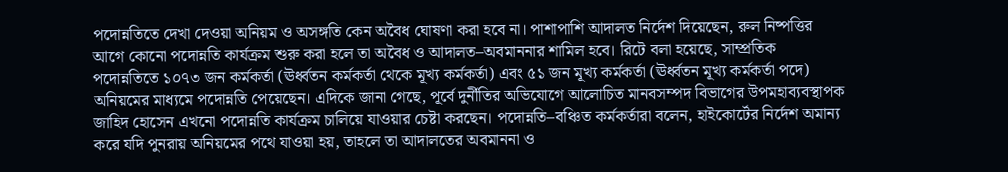পদোন্নতিতে দেখা দেওয়া অনিয়ম ও অসঙ্গতি কেন অবৈধ ঘোষণা করা হবে না। পাশাপাশি আদালত নির্দেশ দিয়েছেন, রুল নিষ্পত্তির আগে কোনো পদোন্নতি কার্যক্রম শুরু করা হলে তা অবৈধ ও আদালত–অবমাননার শামিল হবে। রিটে বলা হয়েছে, সাম্প্রতিক পদোন্নতিতে ১০৭৩ জন কর্মকর্তা (ঊর্ধ্বতন কর্মকর্তা থেকে মূখ্য কর্মকর্তা) এবং ৫১ জন মূখ্য কর্মকর্তা (ঊর্ধ্বতন মূখ্য কর্মকর্তা পদে) অনিয়মের মাধ্যমে পদোন্নতি পেয়েছেন। এদিকে জানা গেছে, পূর্বে দুর্নীতির অভিযোগে আলোচিত মানবসম্পদ বিভাগের উপমহাব্যবস্থাপক জাহিদ হোসেন এখনো পদোন্নতি কার্যক্রম চালিয়ে যাওয়ার চেষ্টা করছেন। পদোন্নতি–বঞ্চিত কর্মকর্তারা বলেন, হাইকোর্টের নির্দেশ অমান্য করে যদি পুনরায় অনিয়মের পথে যাওয়া হয়, তাহলে তা আদালতের অবমাননা ও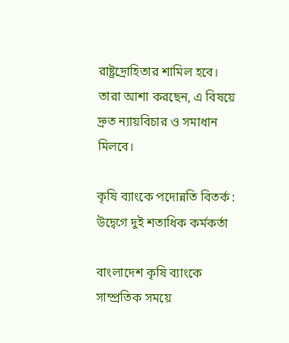রাষ্ট্রদ্রোহিতার শামিল হবে। তারা আশা করছেন, এ বিষয়ে দ্রুত ন্যায়বিচার ও সমাধান মিলবে।

কৃষি ব্যাংকে পদোন্নতি বিতর্ক : উদ্বেগে দুই শতাধিক কর্মকর্তা

বাংলাদেশ কৃষি ব্যাংকে সাম্প্রতিক সময়ে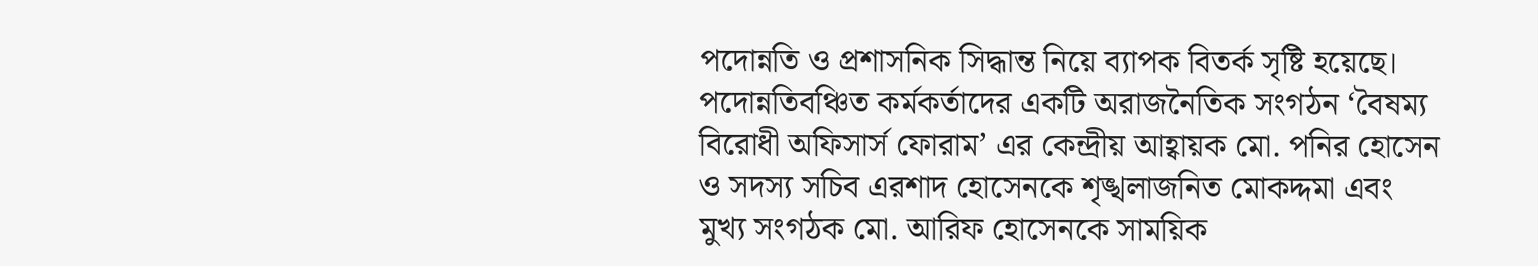পদোন্নতি ও প্রশাসনিক সিদ্ধান্ত নিয়ে ব্যাপক বিতর্ক সৃষ্টি হয়েছে। পদোন্নতিবঞ্চিত কর্মকর্তাদের একটি অরাজনৈতিক সংগঠন ‘বৈষম্য বিরোধী অফিসার্স ফোরাম’ এর কেন্দ্রীয় আহ্বায়ক মো. পনির হোসেন ও সদস্য সচিব এরশাদ হোসেনকে শৃঙ্খলাজনিত মোকদ্দমা এবং মুখ্য সংগঠক মো. আরিফ হোসেনকে সাময়িক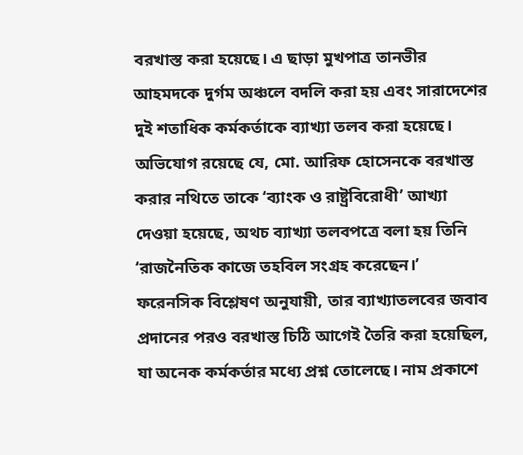বরখাস্ত করা হয়েছে। এ ছাড়া মুখপাত্র তানভীর আহমদকে দুর্গম অঞ্চলে বদলি করা হয় এবং সারাদেশের দুই শতাধিক কর্মকর্তাকে ব্যাখ্যা তলব করা হয়েছে। অভিযোগ রয়েছে যে, মো. আরিফ হোসেনকে বরখাস্ত করার নথিতে তাকে ‘ব্যাংক ও রাষ্ট্রবিরোধী’ আখ্যা দেওয়া হয়েছে, অথচ ব্যাখ্যা তলবপত্রে বলা হয় তিনি ‘রাজনৈতিক কাজে তহবিল সংগ্রহ করেছেন।’ ফরেনসিক বিশ্লেষণ অনুযায়ী, তার ব্যাখ্যাতলবের জবাব প্রদানের পরও বরখাস্ত চিঠি আগেই তৈরি করা হয়েছিল, যা অনেক কর্মকর্তার মধ্যে প্রশ্ন তোলেছে। নাম প্রকাশে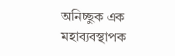অনিচ্ছুক এক মহাব্যবস্থাপক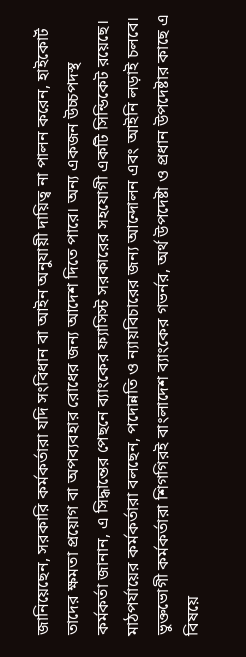জানিয়েছেন, সরকারি কর্মকর্তারা যদি সংবিধান বা আইন অনুযায়ী দায়িত্ব না পালন করেন, হাইকোর্ট তাদের ক্ষমতা প্রয়োগ বা অপব্যবহার রোধের জন্য আদেশ দিতে পারে। অন্য একজন উচ্চপদস্থ কর্মকর্তা জানান, এ সিদ্ধান্তের পেছনে ব্যাংকের ফ্যাসিস্ট সরকারের সহযোগী একটি সিন্ডিকেট রয়েছে। মাঠপর্যায়ের কর্মকর্তারা বলছেন, পদোন্নতি ও ন্যায়বিচারের জন্য আন্দোলন এবং আইনি লড়াই চলবে। ভুক্তভোগী কর্মকর্তারা শিগগিরই বাংলাদেশ ব্যাংকের গভর্নর, অর্থ উপদেষ্টা ও প্রধান উপদেষ্টার কাছে এ বিষয়ে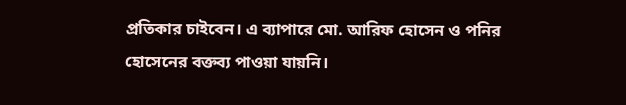প্রতিকার চাইবেন। এ ব্যাপারে মো. আরিফ হোসেন ও পনির হোসেনের বক্তব্য পাওয়া যায়নি।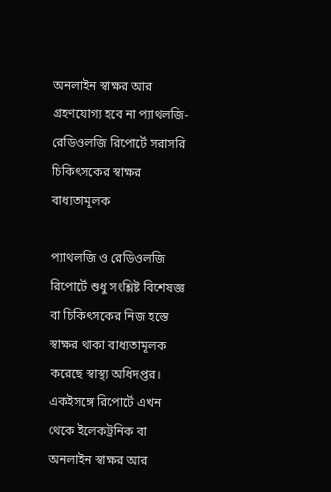অনলাইন স্বাক্ষর আর গ্রহণযোগ্য হবে না প্যাথলজি-রেডিওলজি রিপোর্টে সরাসরি চিকিৎসকের স্বাক্ষর বাধ্যতামূলক

প্যাথলজি ও রেডিওলজি রিপোর্টে শুধু সংশ্লিষ্ট বিশেষজ্ঞ বা চিকিৎসকের নিজ হস্তে স্বাক্ষর থাকা বাধ্যতামূলক করেছে স্বাস্থ্য অধিদপ্তর। একইসঙ্গে রিপোর্টে এখন থেকে ইলেকট্রনিক বা অনলাইন স্বাক্ষর আর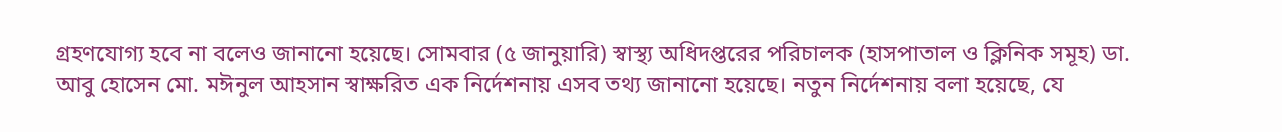গ্রহণযোগ্য হবে না বলেও জানানো হয়েছে। সোমবার (৫ জানুয়ারি) স্বাস্থ্য অধিদপ্তরের পরিচালক (হাসপাতাল ও ক্লিনিক সমূহ) ডা. আবু হোসেন মো. মঈনুল আহসান স্বাক্ষরিত এক নির্দেশনায় এসব তথ্য জানানো হয়েছে। নতুন নির্দেশনায় বলা হয়েছে, যে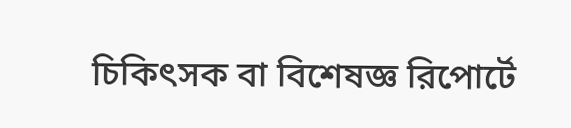চিকিৎসক বা বিশেষজ্ঞ রিপোর্টে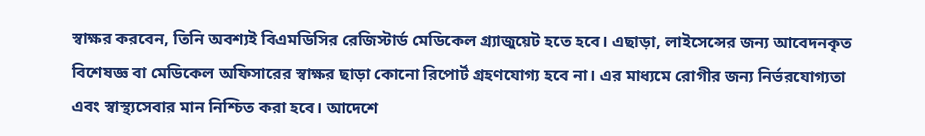স্বাক্ষর করবেন, তিনি অবশ্যই বিএমডিসির রেজিস্টার্ড মেডিকেল গ্র্যাজুয়েট হতে হবে। এছাড়া, লাইসেন্সের জন্য আবেদনকৃত বিশেষজ্ঞ বা মেডিকেল অফিসারের স্বাক্ষর ছাড়া কোনো রিপোর্ট গ্রহণযোগ্য হবে না। এর মাধ্যমে রোগীর জন্য নির্ভরযোগ্যতা এবং স্বাস্থ্যসেবার মান নিশ্চিত করা হবে। আদেশে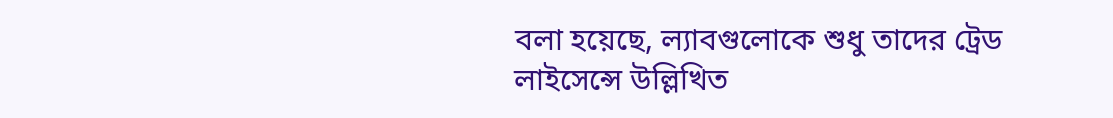বলা হয়েছে, ল্যাবগুলোকে শুধু তাদের ট্রেড লাইসেন্সে উল্লিখিত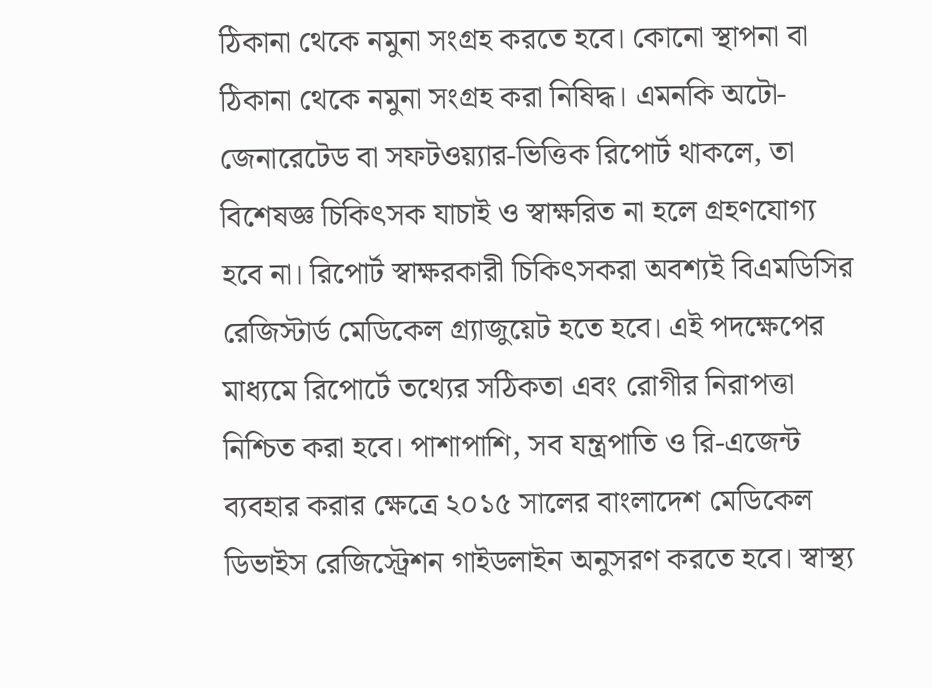ঠিকানা থেকে নমুনা সংগ্রহ করতে হবে। কোনো স্থাপনা বা ঠিকানা থেকে নমুনা সংগ্রহ করা নিষিদ্ধ। এমনকি অটো-জেনারেটেড বা সফটওয়্যার-ভিত্তিক রিপোর্ট থাকলে, তা বিশেষজ্ঞ চিকিৎসক যাচাই ও স্বাক্ষরিত না হলে গ্রহণযোগ্য হবে না। রিপোর্ট স্বাক্ষরকারী চিকিৎসকরা অবশ্যই বিএমডিসির রেজিস্টার্ড মেডিকেল গ্র্যাজুয়েট হতে হবে। এই পদক্ষেপের মাধ্যমে রিপোর্টে তথ্যের সঠিকতা এবং রোগীর নিরাপত্তা নিশ্চিত করা হবে। পাশাপাশি, সব যন্ত্রপাতি ও রি-এজেন্ট ব্যবহার করার ক্ষেত্রে ২০১৫ সালের বাংলাদেশ মেডিকেল ডিভাইস রেজিস্ট্রেশন গাইডলাইন অনুসরণ করতে হবে। স্বাস্থ্য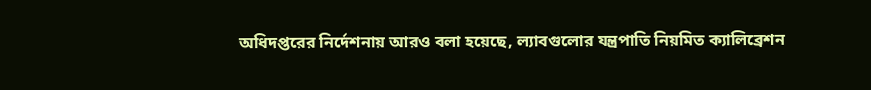অধিদপ্তরের নির্দেশনায় আরও বলা হয়েছে, ল্যাবগুলোর যন্ত্রপাতি নিয়মিত ক্যালিব্রেশন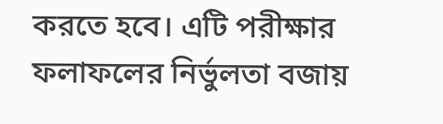করতে হবে। এটি পরীক্ষার ফলাফলের নির্ভুলতা বজায়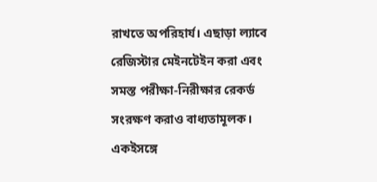রাখতে অপরিহার্য। এছাড়া ল্যাবে রেজিস্টার মেইনটেইন করা এবং সমস্ত পরীক্ষা-নিরীক্ষার রেকর্ড সংরক্ষণ করাও বাধ্যতামূলক। একইসঙ্গে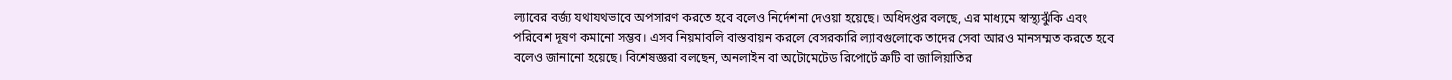ল্যাবের বর্জ্য যথাযথভাবে অপসারণ করতে হবে বলেও নির্দেশনা দেওয়া হয়েছে। অধিদপ্তর বলছে, এর মাধ্যমে স্বাস্থ্যঝুঁকি এবং পরিবেশ দূষণ কমানো সম্ভব। এসব নিয়মাবলি বাস্তবায়ন করলে বেসরকারি ল্যাবগুলোকে তাদের সেবা আরও মানসম্মত করতে হবে বলেও জানানো হয়েছে। বিশেষজ্ঞরা বলছেন, অনলাইন বা অটোমেটেড রিপোর্টে ত্রুটি বা জালিয়াতির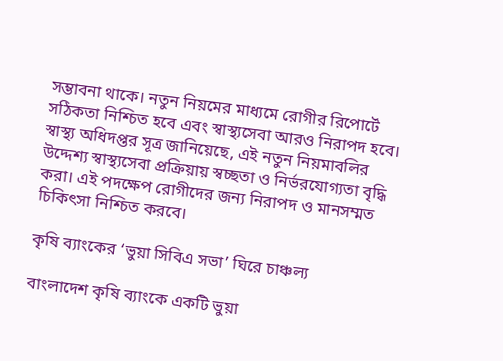সম্ভাবনা থাকে। নতুন নিয়মের মাধ্যমে রোগীর রিপোর্টে সঠিকতা নিশ্চিত হবে এবং স্বাস্থ্যসেবা আরও নিরাপদ হবে। স্বাস্থ্য অধিদপ্তর সূত্র জানিয়েছে, এই নতুন নিয়মাবলির উদ্দেশ্য স্বাস্থ্যসেবা প্রক্রিয়ায় স্বচ্ছতা ও নির্ভরযোগ্যতা বৃদ্ধি করা। এই পদক্ষেপ রোগীদের জন্য নিরাপদ ও মানসম্মত চিকিৎসা নিশ্চিত করবে।

কৃষি ব্যাংকের ‘ভুয়া সিবিএ সভা’ ঘিরে চাঞ্চল্য

বাংলাদেশ কৃষি ব্যাংকে একটি ভুয়া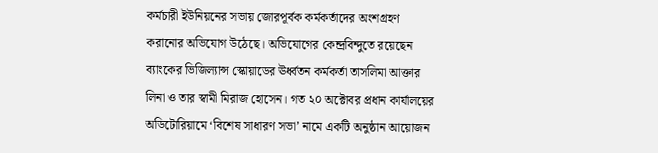কর্মচারী ইউনিয়নের সভায় জোরপূর্বক কর্মকর্তাদের অংশগ্রহণ করানোর অভিযোগ উঠেছে। অভিযোগের কেন্দ্রবিন্দুতে রয়েছেন ব্যাংকের ভিজিল্যান্স স্কোয়াডের ঊর্ধ্বতন কর্মকর্তা তাসলিমা আক্তার লিনা ও তার স্বামী মিরাজ হোসেন। গত ২০ অক্টোবর প্রধান কার্যালয়ের অডিটোরিয়ামে ‘বিশেষ সাধারণ সভা’ নামে একটি অনুষ্ঠান আয়োজন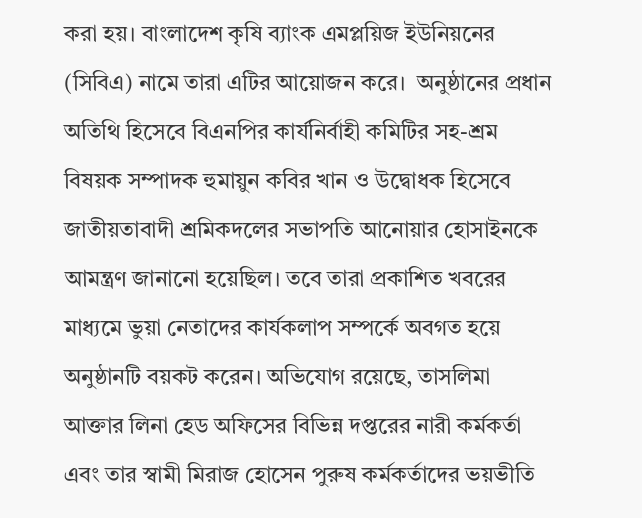করা হয়। বাংলাদেশ কৃষি ব্যাংক এমপ্লয়িজ ইউনিয়নের (সিবিএ) নামে তারা এটির আয়োজন করে।  অনুষ্ঠানের প্রধান অতিথি হিসেবে বিএনপির কার্যনির্বাহী কমিটির সহ-শ্রম বিষয়ক সম্পাদক হুমায়ুন কবির খান ও উদ্বোধক হিসেবে জাতীয়তাবাদী শ্রমিকদলের সভাপতি আনোয়ার হোসাইনকে আমন্ত্রণ জানানো হয়েছিল। তবে তারা প্রকাশিত খবরের মাধ্যমে ভুয়া নেতাদের কার্যকলাপ সম্পর্কে অবগত হয়ে অনুষ্ঠানটি বয়কট করেন। অভিযোগ রয়েছে, তাসলিমা আক্তার লিনা হেড অফিসের বিভিন্ন দপ্তরের নারী কর্মকর্তা এবং তার স্বামী মিরাজ হোসেন পুরুষ কর্মকর্তাদের ভয়ভীতি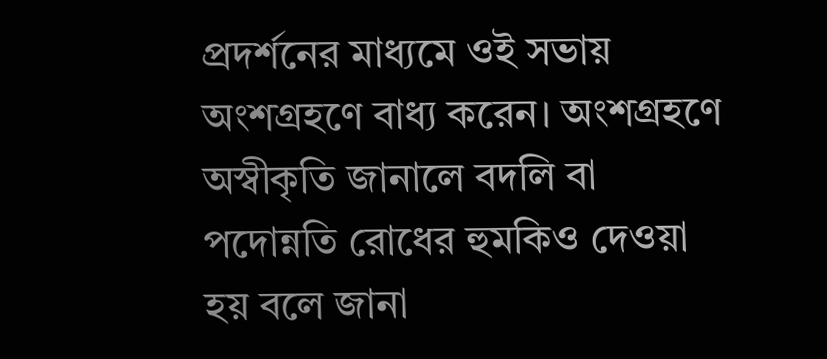প্রদর্শনের মাধ্যমে ওই সভায় অংশগ্রহণে বাধ্য করেন। অংশগ্রহণে অস্বীকৃতি জানালে বদলি বা পদোন্নতি রোধের হুমকিও দেওয়া হয় বলে জানা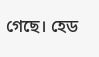গেছে। হেড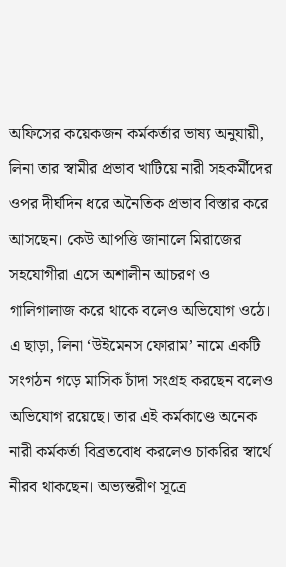অফিসের কয়েকজন কর্মকর্তার ভাষ্য অনুযায়ী, লিনা তার স্বামীর প্রভাব খাটিয়ে নারী সহকর্মীদের ওপর দীর্ঘদিন ধরে অনৈতিক প্রভাব বিস্তার করে আসছেন। কেউ আপত্তি জানালে মিরাজের সহযোগীরা এসে অশালীন আচরণ ও গালিগালাজ করে থাকে বলেও অভিযোগ ওঠে। এ ছাড়া, লিনা ‘উইমেনস ফোরাম’ নামে একটি সংগঠন গড়ে মাসিক চাঁদা সংগ্রহ করছেন বলেও অভিযোগ রয়েছে। তার এই কর্মকাণ্ডে অনেক নারী কর্মকর্তা বিব্রতবোধ করলেও চাকরির স্বার্থে নীরব থাকছেন। অভ্যন্তরীণ সূত্রে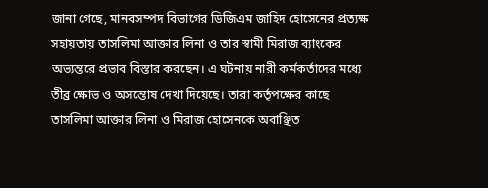জানা গেছে, মানবসম্পদ বিভাগের ডিজিএম জাহিদ হোসেনের প্রত্যক্ষ সহায়তায় তাসলিমা আক্তার লিনা ও তার স্বামী মিরাজ ব্যাংকের অভ্যন্তরে প্রভাব বিস্তার করছেন। এ ঘটনায় নারী কর্মকর্তাদের মধ্যে তীব্র ক্ষোভ ও অসন্তোষ দেখা দিয়েছে। তারা কর্তৃপক্ষের কাছে তাসলিমা আক্তার লিনা ও মিরাজ হোসেনকে অবাঞ্ছিত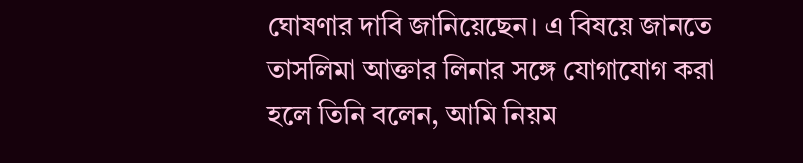ঘোষণার দাবি জানিয়েছেন। এ বিষয়ে জানতে তাসলিমা আক্তার লিনার সঙ্গে যোগাযোগ করা হলে তিনি বলেন, আমি নিয়ম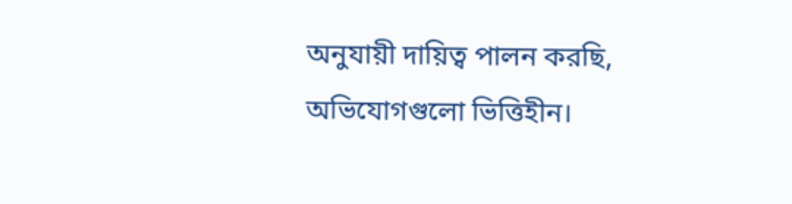অনুযায়ী দায়িত্ব পালন করছি, অভিযোগগুলো ভিত্তিহীন।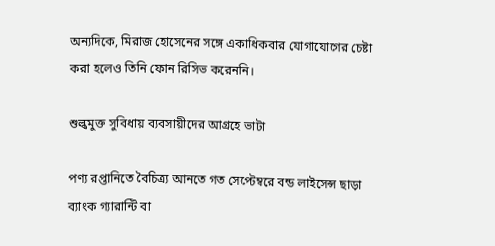অন্যদিকে, মিরাজ হোসেনের সঙ্গে একাধিকবার যোগাযোগের চেষ্টা করা হলেও তিনি ফোন রিসিভ করেননি।

শুল্কমুক্ত সুবিধায় ব্যবসায়ীদের আগ্রহে ভাটা

পণ্য রপ্তানিতে বৈচিত্র্য আনতে গত সেপ্টেম্বরে বন্ড লাইসেন্স ছাড়া ব্যাংক গ্যারান্টি বা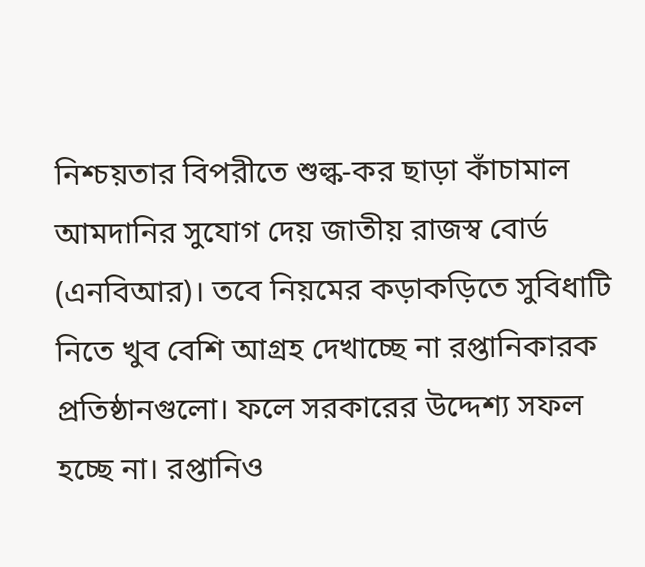নিশ্চয়তার বিপরীতে শুল্ক-কর ছাড়া কাঁচামাল আমদানির সুযোগ দেয় জাতীয় রাজস্ব বোর্ড (এনবিআর)। তবে নিয়মের কড়াকড়িতে সুবিধাটি নিতে খুব বেশি আগ্রহ দেখাচ্ছে না রপ্তানিকারক প্রতিষ্ঠানগুলো। ফলে সরকারের উদ্দেশ্য সফল হচ্ছে না। রপ্তানিও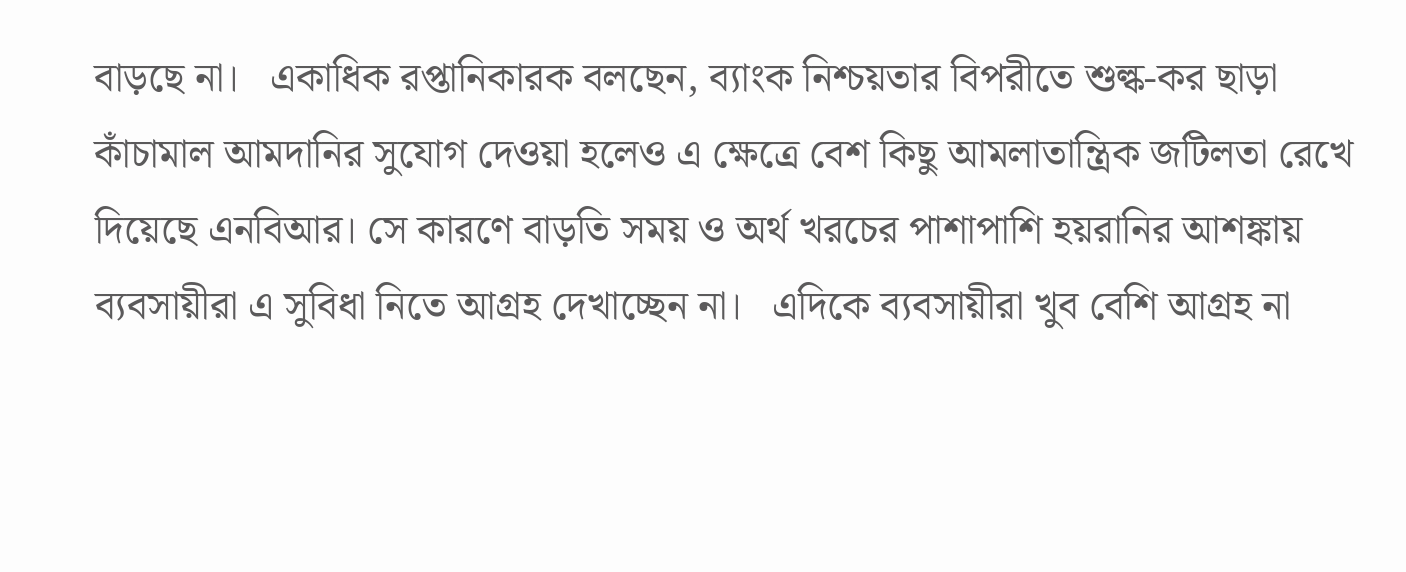বাড়ছে না।   একাধিক রপ্তানিকারক বলছেন, ব্যাংক নিশ্চয়তার বিপরীতে শুল্ক-কর ছাড়া কাঁচামাল আমদানির সুযোগ দেওয়া হলেও এ ক্ষেত্রে বেশ কিছু আমলাতান্ত্রিক জটিলতা রেখে দিয়েছে এনবিআর। সে কারণে বাড়তি সময় ও অর্থ খরচের পাশাপাশি হয়রানির আশঙ্কায় ব্যবসায়ীরা এ সুবিধা নিতে আগ্রহ দেখাচ্ছেন না।   এদিকে ব্যবসায়ীরা খুব বেশি আগ্রহ না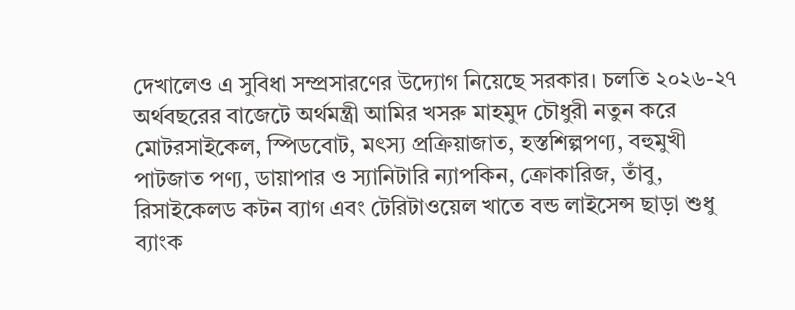দেখালেও এ সুবিধা সম্প্রসারণের উদ্যোগ নিয়েছে সরকার। চলতি ২০২৬-২৭ অর্থবছরের বাজেটে অর্থমন্ত্রী আমির খসরু মাহমুদ চৌধুরী নতুন করে মোটরসাইকেল, স্পিডবোট, মৎস্য প্রক্রিয়াজাত, হস্তশিল্পপণ্য, বহুমুখী পাটজাত পণ্য, ডায়াপার ও স্যানিটারি ন্যাপকিন, ক্রোকারিজ, তাঁবু, রিসাইকেলড কটন ব্যাগ এবং টেরিটাওয়েল খাতে বন্ড লাইসেন্স ছাড়া শুধু ব্যাংক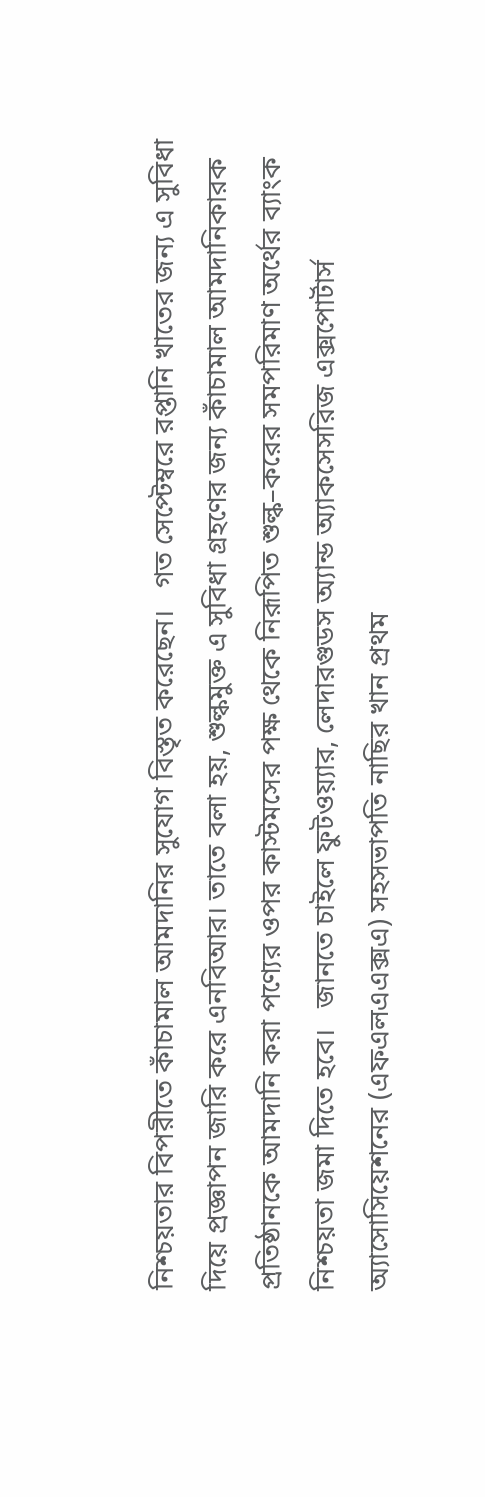নিশ্চয়তার বিপরীতে কাঁচামাল আমদানির সুযোগ বিস্তৃত করেছেন।   গত সেপ্টেম্বরে রপ্তানি খাতের জন্য এ সুবিধা দিয়ে প্রজ্ঞাপন জারি করে এনবিআর। তাতে বলা হয়, শুল্কমুক্ত এ সুবিধা গ্রহণের জন্য কাঁচামাল আমদানিকারক প্রতিষ্ঠানকে আমদানি করা পণ্যের ওপর কাস্টমসের পক্ষ থেকে নিরূপিত শুল্ক–করের সমপরিমাণ অর্থের ব্যাংক নিশ্চয়তা জমা দিতে হবে।   জানতে চাইলে ফুটওয়্যার, লেদারগুডস অ্যান্ড অ্যাকসেসরিজ এক্সপোর্টার্স অ্যাসোসিয়েশনের (এফএলএএক্সএ) সহসভাপতি নাছির খান প্রথম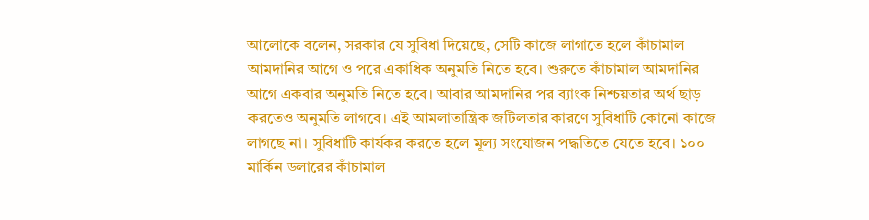আলোকে বলেন, সরকার যে সুবিধা দিয়েছে, সেটি কাজে লাগাতে হলে কাঁচামাল আমদানির আগে ও পরে একাধিক অনুমতি নিতে হবে। শুরুতে কাঁচামাল আমদানির আগে একবার অনুমতি নিতে হবে। আবার আমদানির পর ব্যাংক নিশ্চয়তার অর্থ ছাড় করতেও অনুমতি লাগবে। এই আমলাতান্ত্রিক জটিলতার কারণে সুবিধাটি কোনো কাজে লাগছে না। সুবিধাটি কার্যকর করতে হলে মূল্য সংযোজন পদ্ধতিতে যেতে হবে। ১০০ মার্কিন ডলারের কাঁচামাল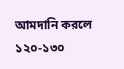আমদানি করলে ১২০-১৩০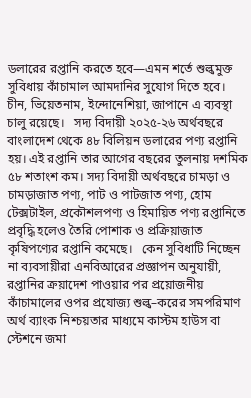ডলারের রপ্তানি করতে হবে—এমন শর্তে শুল্কমুক্ত সুবিধায় কাঁচামাল আমদানির সুযোগ দিতে হবে। চীন, ভিয়েতনাম, ইন্দোনেশিয়া, জাপানে এ ব্যবস্থা চালু রয়েছে।   সদ্য বিদায়ী ২০২৫-২৬ অর্থবছরে বাংলাদেশ থেকে ৪৮ বিলিয়ন ডলারের পণ্য রপ্তানি হয়। এই রপ্তানি তার আগের বছরের তুলনায় দশমিক ৫৮ শতাংশ কম। সদ্য বিদায়ী অর্থবছরে চামড়া ও চামড়াজাত পণ্য, পাট ও পাটজাত পণ্য, হোম টেক্সটাইল, প্রকৌশলপণ্য ও হিমায়িত পণ্য রপ্তানিতে প্রবৃদ্ধি হলেও তৈরি পোশাক ও প্রক্রিয়াজাত কৃষিপণ্যের রপ্তানি কমেছে।   কেন সুবিধাটি নিচ্ছেন না ব্যবসায়ীরা এনবিআরের প্রজ্ঞাপন অনুযায়ী, রপ্তানির ক্রয়াদেশ পাওয়ার পর প্রয়োজনীয় কাঁচামালের ওপর প্রযোজ্য শুল্ক–করের সমপরিমাণ অর্থ ব্যাংক নিশ্চয়তার মাধ্যমে কাস্টম হাউস বা স্টেশনে জমা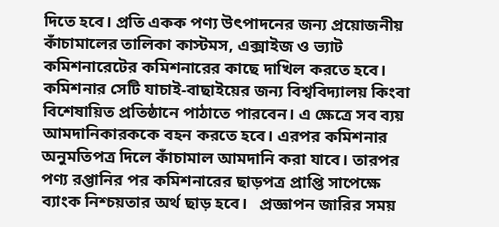দিতে হবে। প্রতি একক পণ্য উৎপাদনের জন্য প্রয়োজনীয় কাঁচামালের তালিকা কাস্টমস, এক্সাইজ ও ভ্যাট কমিশনারেটের কমিশনারের কাছে দাখিল করতে হবে। কমিশনার সেটি যাচাই-বাছাইয়ের জন্য বিশ্ববিদ্যালয় কিংবা বিশেষায়িত প্রতিষ্ঠানে পাঠাতে পারবেন। এ ক্ষেত্রে সব ব্যয় আমদানিকারককে বহন করতে হবে। এরপর কমিশনার অনুমতিপত্র দিলে কাঁচামাল আমদানি করা যাবে। তারপর পণ্য রপ্তানির পর কমিশনারের ছাড়পত্র প্রাপ্তি সাপেক্ষে ব্যাংক নিশ্চয়তার অর্থ ছাড় হবে।   প্রজ্ঞাপন জারির সময়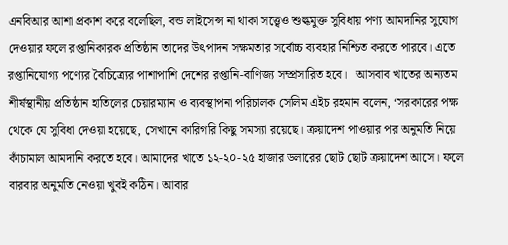এনবিআর আশা প্রকাশ করে বলেছিল, বন্ড লাইসেন্স না থাকা সত্ত্বেও শুল্কমুক্ত সুবিধায় পণ্য আমদানির সুযোগ দেওয়ার ফলে রপ্তানিকারক প্রতিষ্ঠান তাদের উৎপাদন সক্ষমতার সর্বোচ্চ ব্যবহার নিশ্চিত করতে পারবে। এতে রপ্তানিযোগ্য পণ্যের বৈচিত্র্যের পাশাপাশি দেশের রপ্তানি-বাণিজ্য সম্প্রসারিত হবে।   আসবাব খাতের অন্যতম শীর্ষস্থানীয় প্রতিষ্ঠান হাতিলের চেয়ারম্যান ও ব্যবস্থাপনা পরিচালক সেলিম এইচ রহমান বলেন, ‘সরকারের পক্ষ থেকে যে সুবিধা দেওয়া হয়েছে, সেখানে কারিগরি কিছু সমস্যা রয়েছে। ক্রয়াদেশ পাওয়ার পর অনুমতি নিয়ে কাঁচামাল আমদানি করতে হবে। আমাদের খাতে ১২-২০-২৫ হাজার ডলারের ছোট ছোট ক্রয়াদেশ আসে। ফলে বারবার অনুমতি নেওয়া খুবই কঠিন। আবার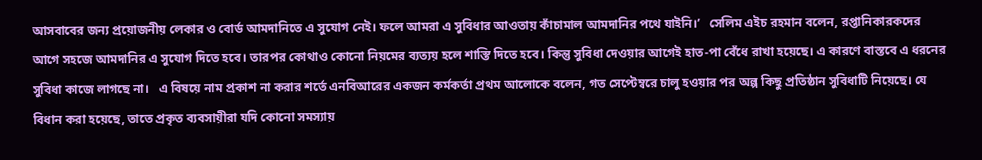আসবাবের জন্য প্রয়োজনীয় লেকার ও বোর্ড আমদানিতে এ সুযোগ নেই। ফলে আমরা এ সুবিধার আওতায় কাঁচামাল আমদানির পথে যাইনি।’   সেলিম এইচ রহমান বলেন, রপ্তানিকারকদের আগে সহজে আমদানির এ সুযোগ দিতে হবে। তারপর কোথাও কোনো নিয়মের ব্যত্যয় হলে শাস্তি দিতে হবে। কিন্তু সুবিধা দেওয়ার আগেই হাত-পা বেঁধে রাখা হয়েছে। এ কারণে বাস্তবে এ ধরনের সুবিধা কাজে লাগছে না।   এ বিষয়ে নাম প্রকাশ না করার শর্তে এনবিআরের একজন কর্মকর্তা প্রথম আলোকে বলেন, গত সেপ্টেম্বরে চালু হওয়ার পর অল্প কিছু প্রতিষ্ঠান সুবিধাটি নিয়েছে। যে বিধান করা হয়েছে, তাতে প্রকৃত ব্যবসায়ীরা যদি কোনো সমস্যায়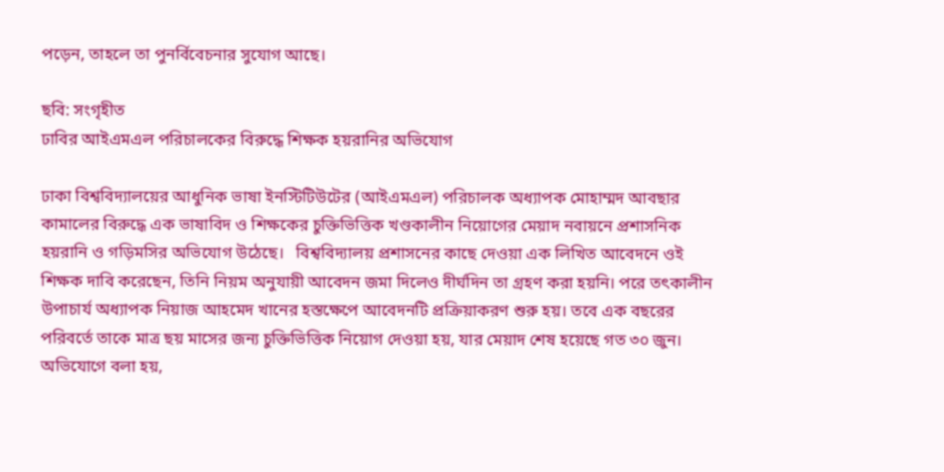পড়েন, তাহলে তা পুনর্বিবেচনার সুযোগ আছে।

ছবি: সংগৃহীত
ঢাবির আইএমএল পরিচালকের বিরুদ্ধে শিক্ষক হয়রানির অভিযোগ

ঢাকা বিশ্ববিদ্যালয়ের আধুনিক ভাষা ইনস্টিটিউটের (আইএমএল) পরিচালক অধ্যাপক মোহাম্মদ আবছার কামালের বিরুদ্ধে এক ভাষাবিদ ও শিক্ষকের চুক্তিভিত্তিক খণ্ডকালীন নিয়োগের মেয়াদ নবায়নে প্রশাসনিক হয়রানি ও গড়িমসির অভিযোগ উঠেছে।   বিশ্ববিদ্যালয় প্রশাসনের কাছে দেওয়া এক লিখিত আবেদনে ওই শিক্ষক দাবি করেছেন, তিনি নিয়ম অনুযায়ী আবেদন জমা দিলেও দীর্ঘদিন তা গ্রহণ করা হয়নি। পরে তৎকালীন উপাচার্য অধ্যাপক নিয়াজ আহমেদ খানের হস্তক্ষেপে আবেদনটি প্রক্রিয়াকরণ শুরু হয়। তবে এক বছরের পরিবর্তে তাকে মাত্র ছয় মাসের জন্য চুক্তিভিত্তিক নিয়োগ দেওয়া হয়, যার মেয়াদ শেষ হয়েছে গত ৩০ জুন।   অভিযোগে বলা হয়,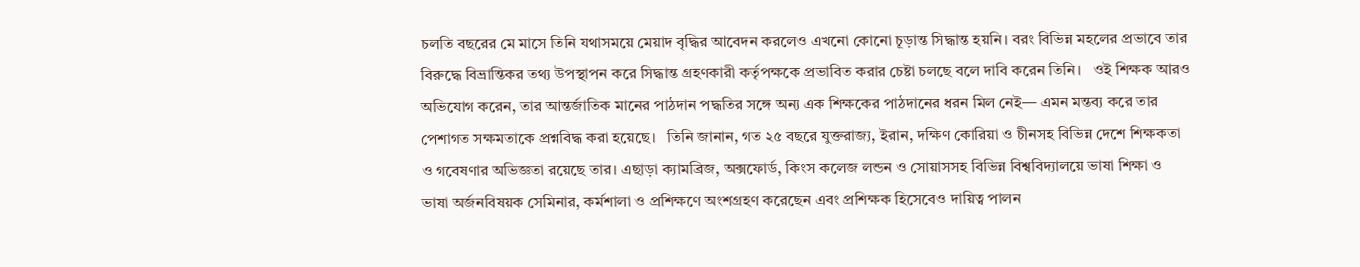চলতি বছরের মে মাসে তিনি যথাসময়ে মেয়াদ বৃদ্ধির আবেদন করলেও এখনো কোনো চূড়ান্ত সিদ্ধান্ত হয়নি। বরং বিভিন্ন মহলের প্রভাবে তার বিরুদ্ধে বিভ্রান্তিকর তথ্য উপস্থাপন করে সিদ্ধান্ত গ্রহণকারী কর্তৃপক্ষকে প্রভাবিত করার চেষ্টা চলছে বলে দাবি করেন তিনি।   ওই শিক্ষক আরও অভিযোগ করেন, তার আন্তর্জাতিক মানের পাঠদান পদ্ধতির সঙ্গে অন্য এক শিক্ষকের পাঠদানের ধরন মিল নেই— এমন মন্তব্য করে তার পেশাগত সক্ষমতাকে প্রশ্নবিদ্ধ করা হয়েছে।   তিনি জানান, গত ২৫ বছরে যুক্তরাজ্য, ইরান, দক্ষিণ কোরিয়া ও চীনসহ বিভিন্ন দেশে শিক্ষকতা ও গবেষণার অভিজ্ঞতা রয়েছে তার। এছাড়া ক্যামব্রিজ, অক্সফোর্ড, কিংস কলেজ লন্ডন ও সোয়াসসহ বিভিন্ন বিশ্ববিদ্যালয়ে ভাষা শিক্ষা ও ভাষা অর্জনবিষয়ক সেমিনার, কর্মশালা ও প্রশিক্ষণে অংশগ্রহণ করেছেন এবং প্রশিক্ষক হিসেবেও দায়িত্ব পালন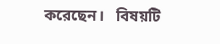করেছেন।   বিষয়টি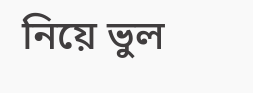নিয়ে ভুল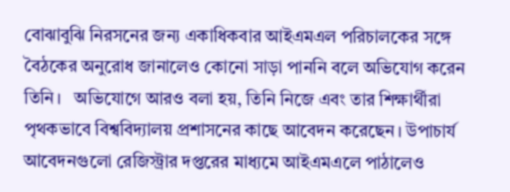বোঝাবুঝি নিরসনের জন্য একাধিকবার আইএমএল পরিচালকের সঙ্গে বৈঠকের অনুরোধ জানালেও কোনো সাড়া পাননি বলে অভিযোগ করেন তিনি।   অভিযোগে আরও বলা হয়, তিনি নিজে এবং তার শিক্ষার্থীরা পৃথকভাবে বিশ্ববিদ্যালয় প্রশাসনের কাছে আবেদন করেছেন। উপাচার্য আবেদনগুলো রেজিস্ট্রার দপ্তরের মাধ্যমে আইএমএলে পাঠালেও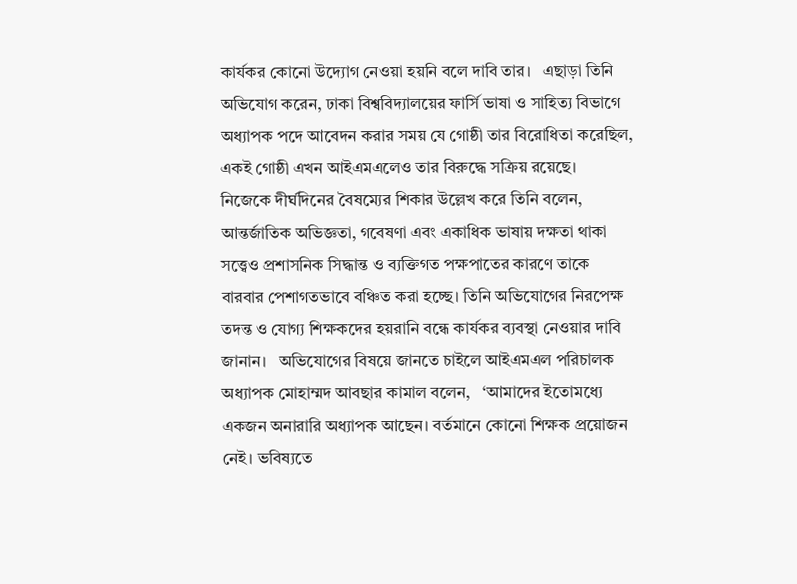কার্যকর কোনো উদ্যোগ নেওয়া হয়নি বলে দাবি তার।   এছাড়া তিনি অভিযোগ করেন, ঢাকা বিশ্ববিদ্যালয়ের ফার্সি ভাষা ও সাহিত্য বিভাগে অধ্যাপক পদে আবেদন করার সময় যে গোষ্ঠী তার বিরোধিতা করেছিল, একই গোষ্ঠী এখন আইএমএলেও তার বিরুদ্ধে সক্রিয় রয়েছে।   নিজেকে দীর্ঘদিনের বৈষম্যের শিকার উল্লেখ করে তিনি বলেন, আন্তর্জাতিক অভিজ্ঞতা, গবেষণা এবং একাধিক ভাষায় দক্ষতা থাকা সত্ত্বেও প্রশাসনিক সিদ্ধান্ত ও ব্যক্তিগত পক্ষপাতের কারণে তাকে বারবার পেশাগতভাবে বঞ্চিত করা হচ্ছে। তিনি অভিযোগের নিরপেক্ষ তদন্ত ও যোগ্য শিক্ষকদের হয়রানি বন্ধে কার্যকর ব্যবস্থা নেওয়ার দাবি জানান।   অভিযোগের বিষয়ে জানতে চাইলে আইএমএল পরিচালক অধ্যাপক মোহাম্মদ আবছার কামাল বলেন,   ‘আমাদের ইতোমধ্যে একজন অনারারি অধ্যাপক আছেন। বর্তমানে কোনো শিক্ষক প্রয়োজন নেই। ভবিষ্যতে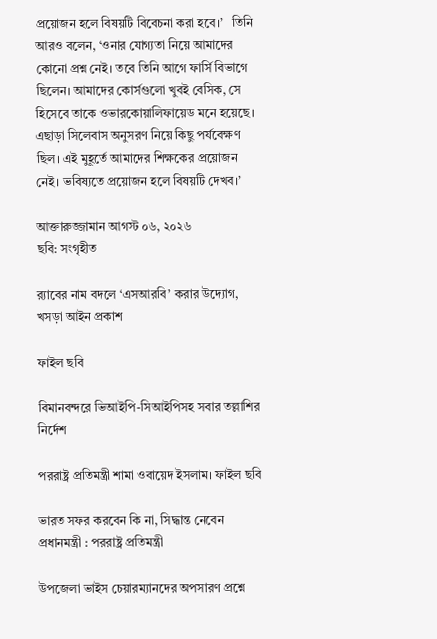প্রয়োজন হলে বিষয়টি বিবেচনা করা হবে।’   তিনি আরও বলেন, ‘ওনার যোগ্যতা নিয়ে আমাদের কোনো প্রশ্ন নেই। তবে তিনি আগে ফার্সি বিভাগে ছিলেন। আমাদের কোর্সগুলো খুবই বেসিক, সে হিসেবে তাকে ওভারকোয়ালিফায়েড মনে হয়েছে। এছাড়া সিলেবাস অনুসরণ নিয়ে কিছু পর্যবেক্ষণ ছিল। এই মুহূর্তে আমাদের শিক্ষকের প্রয়োজন নেই। ভবিষ্যতে প্রয়োজন হলে বিষয়টি দেখব।’

আক্তারুজ্জামান আগস্ট ০৬, ২০২৬
ছবি: সংগৃহীত

র‌্যাবের নাম বদলে ‘এসআরবি’ করার উদ্যোগ, খসড়া আইন প্রকাশ

ফাইল ছবি

বিমানবন্দরে ভিআইপি-সিআইপিসহ সবার তল্লাশির নির্দেশ

পররাষ্ট্র প্রতিমন্ত্রী শামা ওবায়েদ ইসলাম। ফাইল ছবি

ভারত সফর করবেন কি না, সিদ্ধান্ত নেবেন প্রধানমন্ত্রী : পররাষ্ট্র প্রতিমন্ত্রী

উপজেলা ভাইস চেয়ারম্যানদের অপসারণ প্রশ্নে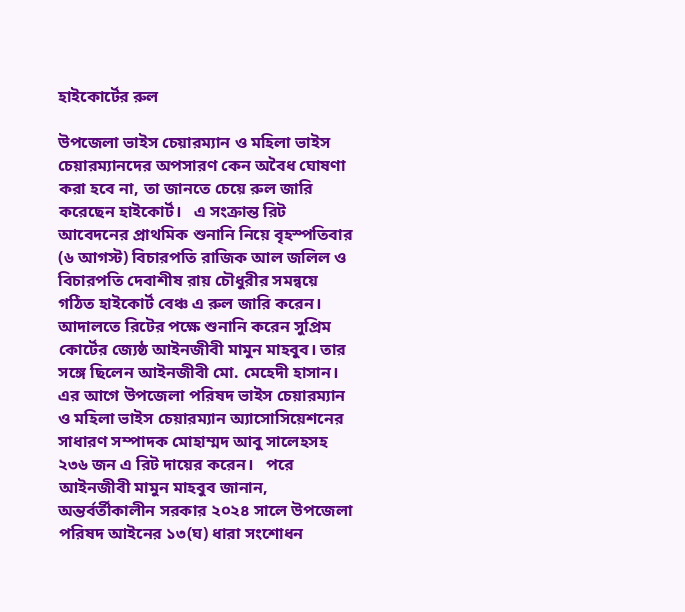হাইকোর্টের রুল

উপজেলা ভাইস চেয়ারম্যান ও মহিলা ভাইস চেয়ারম্যানদের অপসারণ কেন অবৈধ ঘোষণা করা হবে না, তা জানতে চেয়ে রুল জারি করেছেন হাইকোর্ট।   এ সংক্রান্ত রিট আবেদনের প্রাথমিক শুনানি নিয়ে বৃহস্পতিবার (৬ আগস্ট) বিচারপতি রাজিক আল জলিল ও বিচারপতি দেবাশীষ রায় চৌধুরীর সমন্বয়ে গঠিত হাইকোর্ট বেঞ্চ এ রুল জারি করেন। আদালতে রিটের পক্ষে শুনানি করেন সুপ্রিম কোর্টের জ্যেষ্ঠ আইনজীবী মামুন মাহবুব। তার সঙ্গে ছিলেন আইনজীবী মো. মেহেদী হাসান।   এর আগে উপজেলা পরিষদ ভাইস চেয়ারম্যান ও মহিলা ভাইস চেয়ারম্যান অ্যাসোসিয়েশনের সাধারণ সম্পাদক মোহাম্মদ আবু সালেহসহ ২৩৬ জন এ রিট দায়ের করেন।   পরে আইনজীবী মামুন মাহবুব জানান, অন্তর্বর্তীকালীন সরকার ২০২৪ সালে উপজেলা পরিষদ আইনের ১৩(ঘ) ধারা সংশোধন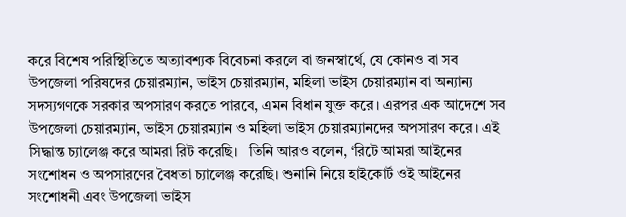করে বিশেষ পরিস্থিতিতে অত্যাবশ্যক বিবেচনা করলে বা জনস্বার্থে, যে কোনও বা সব উপজেলা পরিষদের চেয়ারম্যান, ভাইস চেয়ারম্যান, মহিলা ভাইস চেয়ারম্যান বা অন্যান্য সদস্যগণকে সরকার অপসারণ করতে পারবে, এমন বিধান যুক্ত করে। এরপর এক আদেশে সব উপজেলা চেয়ারম্যান, ভাইস চেয়ারম্যান ও মহিলা ভাইস চেয়ারম্যানদের অপসারণ করে। এই সিদ্ধান্ত চ্যালেঞ্জ করে আমরা রিট করেছি।   তিনি আরও বলেন, ‘রিটে আমরা আইনের সংশোধন ও অপসারণের বৈধতা চ্যালেঞ্জ করেছি। শুনানি নিয়ে হাইকোর্ট ওই আইনের সংশোধনী এবং উপজেলা ভাইস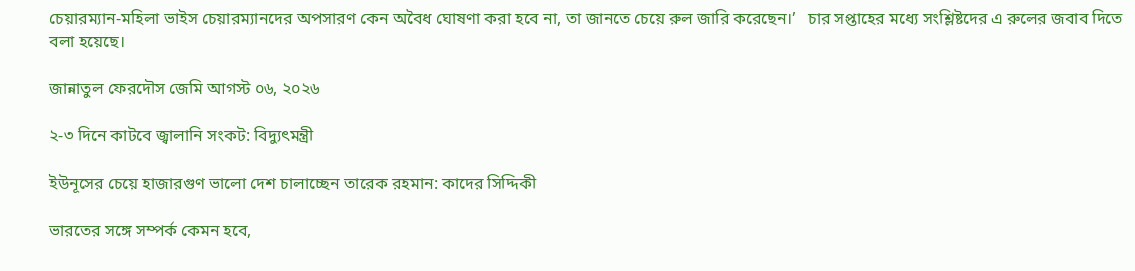চেয়ারম্যান-মহিলা ভাইস চেয়ারম্যানদের অপসারণ কেন অবৈধ ঘোষণা করা হবে না, তা জানতে চেয়ে রুল জারি করেছেন।’   চার সপ্তাহের মধ্যে সংশ্লিষ্টদের এ রুলের জবাব দিতে বলা হয়েছে।

জান্নাতুল ফেরদৌস জেমি আগস্ট ০৬, ২০২৬

২-৩ দিনে কাটবে জ্বালানি সংকট: বিদ্যুৎমন্ত্রী

ইউনূসের চেয়ে হাজারগুণ ভালো দেশ চালাচ্ছেন তারেক রহমান: কাদের সিদ্দিকী

ভারতের সঙ্গে সম্পর্ক কেমন হবে,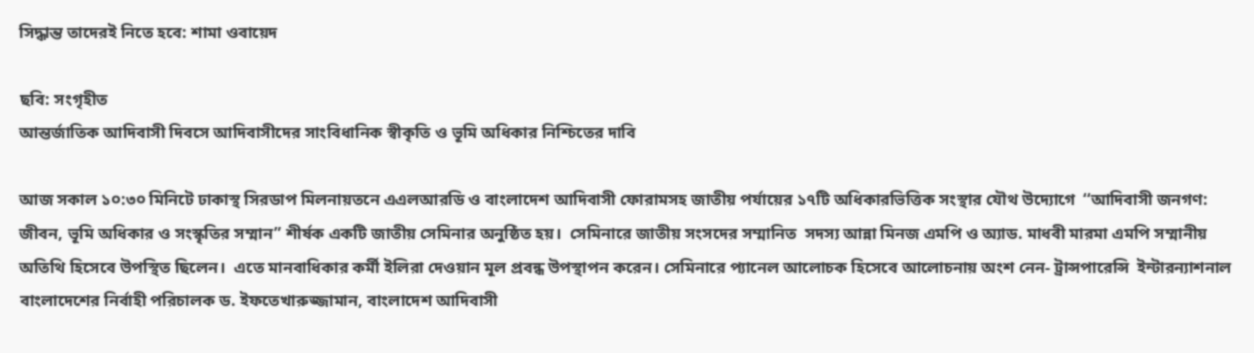সিদ্ধান্ত তাদেরই নিতে হবে: শামা ওবায়েদ

ছবি: সংগৃহীত
আন্তর্জাতিক আদিবাসী দিবসে আদিবাসীদের সাংবিধানিক স্বীকৃতি ও ভূমি অধিকার নিশ্চিতের দাবি

আজ সকাল ১০:৩০ মিনিটে ঢাকাস্থ সিরডাপ মিলনায়তনে এএলআরডি ও বাংলাদেশ আদিবাসী ফোরামসহ জাতীয় পর্যায়ের ১৭টি অধিকারভিত্তিক সংস্থার যৌথ উদ্যোগে  ‘‘আদিবাসী জনগণ:  জীবন, ভূমি অধিকার ও সংস্কৃতির সম্মান” শীর্ষক একটি জাতীয় সেমিনার অনুষ্ঠিত হয়।  সেমিনারে জাতীয় সংসদের সম্মানিত  সদস্য আন্না মিনজ এমপি ও অ্যাড. মাধবী মারমা এমপি সম্মানীয় অতিথি হিসেবে উপস্থিত ছিলেন।  এতে মানবাধিকার কর্মী ইলিরা দেওয়ান মূল প্রবন্ধ উপস্থাপন করেন। সেমিনারে প্যানেল আলোচক হিসেবে আলোচনায় অংশ নেন- ট্রান্সপারেন্সি  ইন্টারন্যাশনাল বাংলাদেশের নির্বাহী পরিচালক ড. ইফতেখারুজ্জামান, বাংলাদেশ আদিবাসী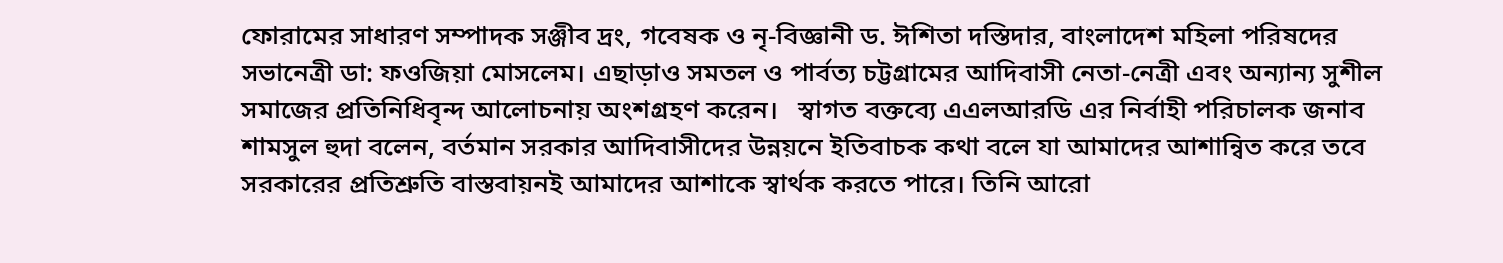ফোরামের সাধারণ সম্পাদক সঞ্জীব দ্রং, গবেষক ও নৃ-বিজ্ঞানী ড. ঈশিতা দস্তিদার, বাংলাদেশ মহিলা পরিষদের সভানেত্রী ডা: ফওজিয়া মোসলেম। এছাড়াও সমতল ও পার্বত্য চট্টগ্রামের আদিবাসী নেতা-নেত্রী এবং অন্যান্য সুশীল সমাজের প্রতিনিধিবৃন্দ আলোচনায় অংশগ্রহণ করেন।   স্বাগত বক্তব্যে এএলআরডি এর নির্বাহী পরিচালক জনাব শামসুল হুদা বলেন, বর্তমান সরকার আদিবাসীদের উন্নয়নে ইতিবাচক কথা বলে যা আমাদের আশান্বিত করে তবে সরকারের প্রতিশ্রুতি বাস্তবায়নই আমাদের আশাকে স্বার্থক করতে পারে। তিনি আরো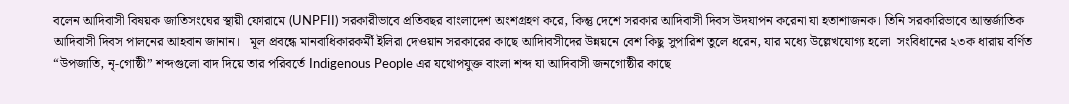বলেন আদিবাসী বিষয়ক জাতিসংঘের স্থায়ী ফোরামে (UNPFII) সরকারীভাবে প্রতিবছর বাংলাদেশ অংশগ্রহণ করে, কিন্তু দেশে সরকার আদিবাসী দিবস উদযাপন করেনা যা হতাশাজনক। তিনি সরকারিভাবে আন্তর্জাতিক আদিবাসী দিবস পালনের আহবান জানান।   মূল প্রবন্ধে মানবাধিকারকর্মী ইলিরা দেওয়ান সরকারের কাছে আদিাবসীদের উন্নয়নে বেশ কিছু সুপারিশ তুলে ধরেন, যার মধ্যে উল্লেখযোগ্য হলো  সংবিধানের ২৩ক ধারায় বর্ণিত “উপজাতি, নৃ-গোষ্ঠী” শব্দগুলো বাদ দিয়ে তার পরিবর্তে Indigenous People এর যথোপযুক্ত বাংলা শব্দ যা আদিবাসী জনগোষ্ঠীর কাছে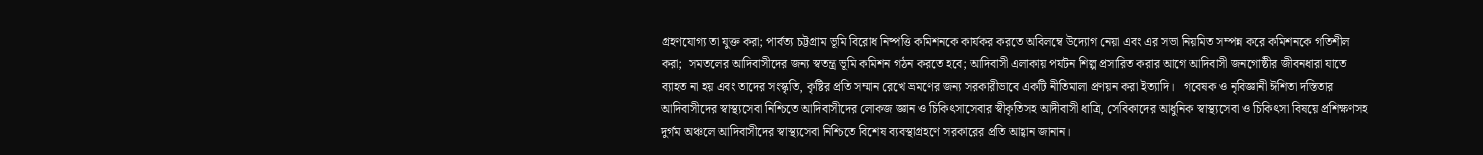গ্রহণযোগ্য তা যুক্ত করা; পার্বত্য চট্টগ্রাম ভূমি বিরোধ নিষ্পত্তি কমিশনকে কার্যকর করতে অবিলম্বে উদ্যোগ নেয়া এবং এর সভা নিয়মিত সম্পন্ন করে কমিশনকে গতিশীল করা;  সমতলের আদিবাসীদের জন্য স্বতন্ত্র ভূমি কমিশন গঠন করতে হবে; আদিবাসী এলাকায় পর্যটন শিল্প প্রসারিত করার আগে আদিবাসী জনগোষ্ঠীর জীবনধারা যাতে ব্যাহত না হয় এবং তাদের সংস্কৃতি, কৃষ্টির প্রতি সম্মান রেখে ভ্রমণের জন্য সরকারীভাবে একটি নীতিমালা প্রণয়ন করা ইত্যাদি।   গবেষক ও নৃবিজ্ঞানী ঈশিতা দস্তিতার আদিবাসীদের স্বাস্থ্যসেবা নিশ্চিতে আদিবাসীদের লোকজ জ্ঞান ও চিকিৎসাসেবার স্বীকৃতিসহ আদীবাসী ধাত্রি, সেবিকাদের আধুনিক স্বাস্থ্যসেবা ও চিকিৎসা বিষয়ে প্রশিক্ষণসহ দুর্গম অঞ্চলে আদিবাসীদের স্বাস্থ্যসেবা নিশ্চিতে বিশেষ ব্যবস্থাগ্রহণে সরকারের প্রতি আহ্বান জানান।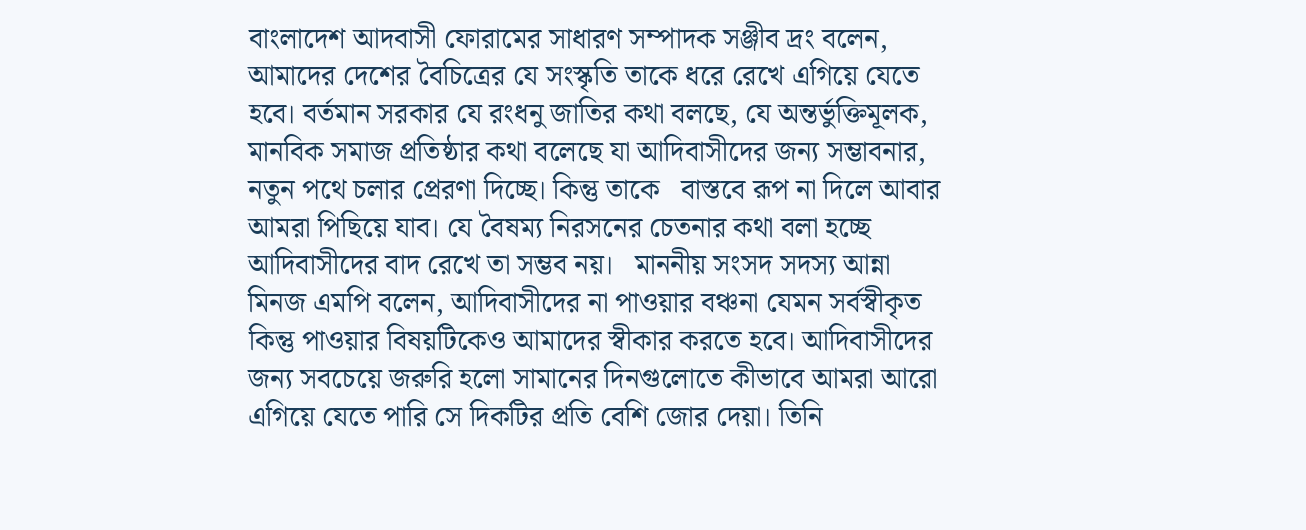বাংলাদেশ আদবাসী ফোরামের সাধারণ সম্পাদক সঞ্জীব দ্রং বলেন, আমাদের দেশের বৈচিত্রের যে সংস্কৃতি তাকে ধরে রেখে এগিয়ে যেতে হবে। বর্তমান সরকার যে রংধনু জাতির কথা বলছে, যে অন্তর্ভুক্তিমূলক, মানবিক সমাজ প্রতিষ্ঠার কথা বলেছে যা আদিবাসীদের জন্য সম্ভাবনার, নতুন পথে চলার প্রেরণা দিচ্ছে। কিন্তু তাকে   বাস্তবে রূপ না দিলে আবার আমরা পিছিয়ে যাব। যে বৈষম্য নিরসনের চেতনার কথা বলা হচ্ছে আদিবাসীদের বাদ রেখে তা সম্ভব নয়।   মাননীয় সংসদ সদস্য আন্না মিনজ এমপি বলেন, আদিবাসীদের না পাওয়ার বঞ্চনা যেমন সর্বস্বীকৃত কিন্তু পাওয়ার বিষয়টিকেও আমাদের স্বীকার করতে হবে। আদিবাসীদের জন্য সবচেয়ে জরুরি হলো সামানের দিনগুলোতে কীভাবে আমরা আরো এগিয়ে যেতে পারি সে দিকটির প্রতি বেশি জোর দেয়া। তিনি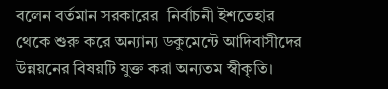বলেন বর্তমান সরকারের  নির্বাচনী ইশতেহার থেকে শুরু করে অন্যান্য ডকুমেন্টে আদিবাসীদের উন্নয়নের বিষয়টি যুক্ত করা অন্যতম স্বীকৃতি।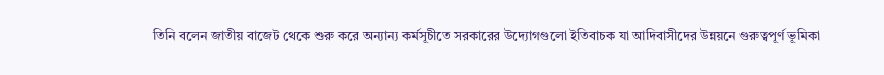তিনি বলেন জাতীয় বাজেট থেকে শুরু করে অন্যান্য কর্মসূচীতে সরকারের উদ্যোগগুলো ইতিবাচক যা আদিবাসীদের উন্নয়নে গুরুত্বপূর্ণ ভূমিকা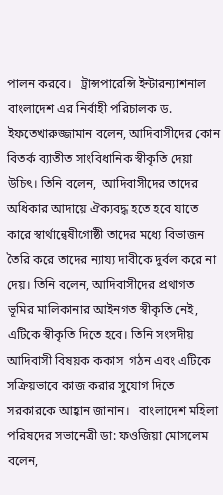পালন করবে।   ট্রান্সপারেন্সি ইন্টারন্যাশনাল বাংলাদেশ এর নির্বাহী পরিচালক ড. ইফতেখারুজ্জামান বলেন, আদিবাসীদের কোন বিতর্ক ব্যাতীত সাংবিধানিক স্বীকৃতি দেয়া উচিৎ। তিনি বলেন,  আদিবাসীদের তাদের অধিকার আদায়ে ঐক্যবদ্ধ হতে হবে যাতে কারে স্বার্থান্বেষীগোষ্ঠী তাদের মধ্যে বিভাজন তৈরি করে তাদের ন্যায্য দাবীকে দুর্বল করে না দেয়। তিনি বলেন, আদিবাসীদের প্রথাগত ভূমির মালিকানার আইনগত স্বীকৃতি নেই, এটিকে স্বীকৃতি দিতে হবে। তিনি সংসদীয় আদিবাসী বিষয়ক ককাস  গঠন এবং এটিকে সক্রিয়ভাবে কাজ করার সুযোগ দিতে সরকারকে আহ্বান জানান।   বাংলাদেশ মহিলা পরিষদের সভানেত্রী ডা: ফওজিয়া মোসলেম বলেন,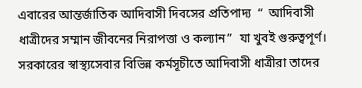এবারের আন্তর্জাতিক আদিবাসী দিবসের প্রতিপাদ্য  “  আদিবাসী ধাত্রীদের সম্মান জীবনের নিরাপত্তা ও কল্যান”  যা খুবই গুরুত্বপূর্ণ। সরকারের স্বাস্থ্যসেবার বিভিন্ন কর্মসূচীতে আদিবাসী ধাত্রীরা তাদের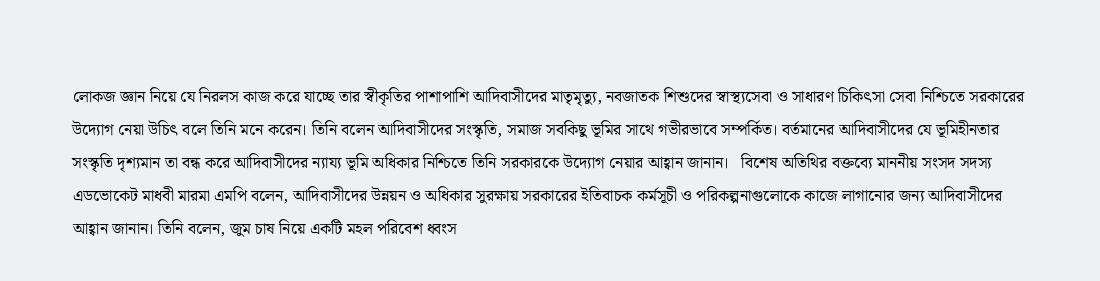লোকজ জ্ঞান নিয়ে যে নিরলস কাজ করে যাচ্ছে তার স্বীকৃতির পাশাপাশি আদিবাসীদের মাতৃমৃত্যু, নবজাতক শিশুদের স্বাস্থ্যসেবা ও সাধারণ চিকিৎসা সেবা নিশ্চিতে সরকারের উদ্যোগ নেয়া উচিৎ বলে তিনি মনে করেন। তিনি বলেন আদিবাসীদের সংস্কৃতি, সমাজ সবকিছু ভূমির সাথে গভীরভাবে সম্পর্কিত। বর্তমানের আদিবাসীদের যে ভূমিহীনতার সংস্কৃতি দৃশ্যমান তা বন্ধ করে আদিবাসীদের ন্যায্য ভূমি অধিকার নিশ্চিতে তিনি সরকারকে উদ্যোগ নেয়ার আহ্বান জানান।   বিশেষ অতিথির বক্তব্যে মাননীয় সংসদ সদস্য এডভোকেট মাধবী মারমা এমপি বলেন, আদিবাসীদের উন্নয়ন ও অধিকার সুরক্ষায় সরকারের ইতিবাচক কর্মসূচী ও পরিকল্পনাগুলোকে কাজে লাগানোর জন্য আদিবাসীদের আহ্বান জানান। তিনি বলেন, জুম চাষ নিয়ে একটি মহল পরিবেশ ধ্বংস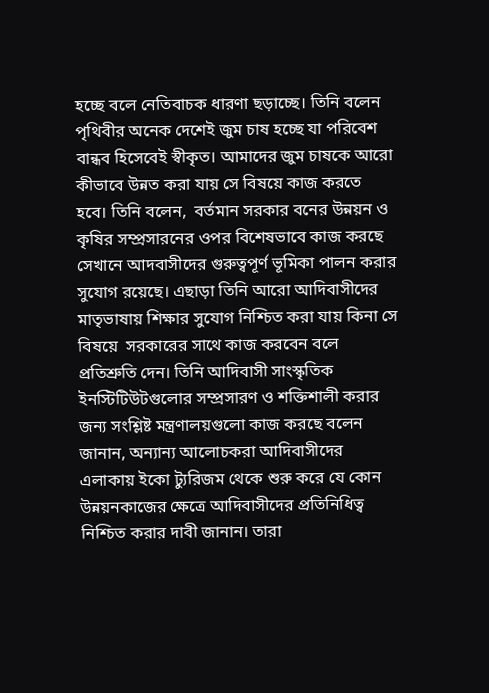হচ্ছে বলে নেতিবাচক ধারণা ছড়াচ্ছে। তিনি বলেন পৃথিবীর অনেক দেশেই জুম চাষ হচ্ছে যা পরিবেশ বান্ধব হিসেবেই স্বীকৃত। আমাদের জুম চাষকে আরো কীভাবে উন্নত করা যায় সে বিষয়ে কাজ করতে হবে। তিনি বলেন,  বর্তমান সরকার বনের উন্নয়ন ও কৃষির সম্প্রসারনের ওপর বিশেষভাবে কাজ করছে সেখানে আদবাসীদের গুরুত্বপূর্ণ ভূমিকা পালন করার সুযোগ রয়েছে। এছাড়া তিনি আরো আদিবাসীদের মাতৃভাষায় শিক্ষার সুযোগ নিশ্চিত করা যায় কিনা সে বিষয়ে  সরকারের সাথে কাজ করবেন বলে প্রতিশ্রুতি দেন। তিনি আদিবাসী সাংস্কৃতিক ইনস্টিটিউটগুলোর সম্প্রসারণ ও শক্তিশালী করার জন্য সংশ্লিষ্ট মন্ত্রণালয়গুলো কাজ করছে বলেন জানান, অন্যান্য আলোচকরা আদিবাসীদের এলাকায় ইকো ট্যুরিজম থেকে শুরু করে যে কোন উন্নয়নকাজের ক্ষেত্রে আদিবাসীদের প্রতিনিধিত্ব নিশ্চিত করার দাবী জানান। তারা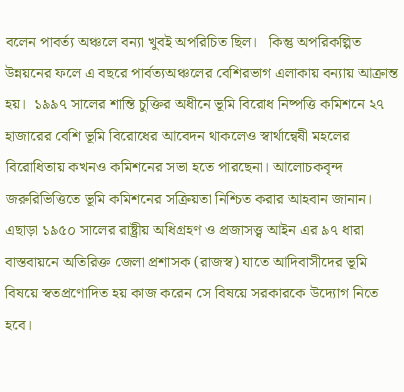বলেন পাবর্ত্য অঞ্চলে বন্যা খুবই অপরিচিত ছিল।   কিন্তু অপরিকল্পিত উন্নয়নের ফলে এ বছরে পার্বত্যঅঞ্চলের বেশিরভাগ এলাকায় বন্যায় আক্রান্ত হয়।  ১৯৯৭ সালের শান্তি চুক্তির অধীনে ভূমি বিরোধ নিষ্পত্তি কমিশনে ২৭ হাজারের বেশি ভূমি বিরোধের আবেদন থাকলেও স্বার্থান্বেষী মহলের বিরোধিতায় কখনও কমিশনের সভা হতে পারছেনা। আলোচকবৃন্দ জরুরিভিত্তিতে ভূমি কমিশনের সক্রিয়তা নিশ্চিত করার আহবান জানান। এছাড়া ১৯৫০ সালের রাষ্ট্রীয় অধিগ্রহণ ও প্রজাসত্ত্ব আইন এর ৯৭ ধারা বাস্তবায়নে অতিরিক্ত জেলা প্রশাসক (রাজস্ব) যাতে আদিবাসীদের ভূমি বিষয়ে স্বতপ্রণোদিত হয় কাজ করেন সে বিষয়ে সরকারকে উদ্যোগ নিতে হবে।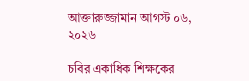আক্তারুজ্জামান আগস্ট ০৬, ২০২৬

চবির একাধিক শিক্ষকের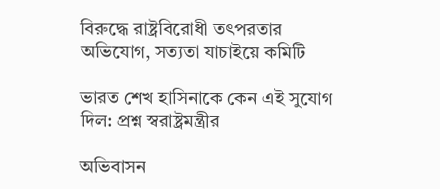বিরুদ্ধে রাষ্ট্রবিরোধী তৎপরতার অভিযোগ, সত্যতা যাচাইয়ে কমিটি

ভারত শেখ হাসিনাকে কেন এই সুযোগ দিল: প্রশ্ন স্বরাষ্ট্রমন্ত্রীর

অভিবাসন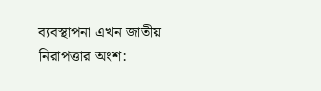ব্যবস্থাপনা এখন জাতীয় নিরাপত্তার অংশ: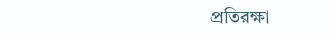প্রতিরক্ষা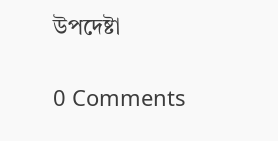উপদেষ্টা

0 Comments